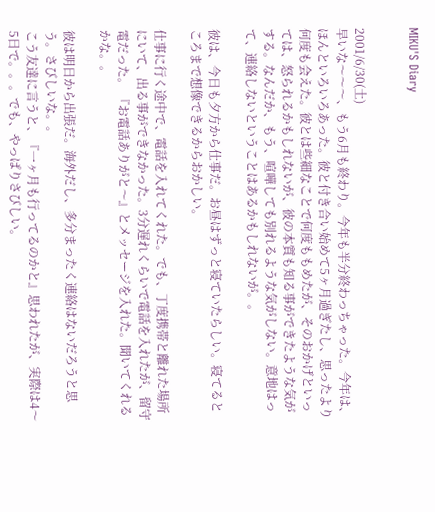MIKU'S Diary


2001/6/30(土)
早いな〜〜〜、もう6月も終わり。今年も半分終わっちゃった。今年は、ほんといろいろあった。彼と付き合い始めて5ヶ月過ぎたし、思ったより何度も会えた。彼とは些細なことで何度ももめたが、そのおかげといっては、怒られるかもしれないが、彼の本質も知る事ができたような気がする。なんだか、もう、喧嘩しても別れるような気がしない。意地はって、連絡しないということはあるかもしれないが。。

彼は、今日も夕方から仕事だ。お昼はずっと寝ていたらしい。寝てるところまで想像できるからおかしい。

仕事に行く途中で、電話を入れてくれた。でも、丁度携帯と離れた場所にいて、出る事ができなかった。3分遅れくらいで電話を入れたが、留守電だった。 『お電話ありがと〜』とメッセージを入れた。聞いてくれるかな。。

彼は明日から出張だ。海外だし、多分まったく連絡はないだろうと思う。さびしいな。。
こう友達に言うと、『一ヶ月も行ってるのかと』思われたが、実際は4〜5日で。。。でも、やっぱりさびしい。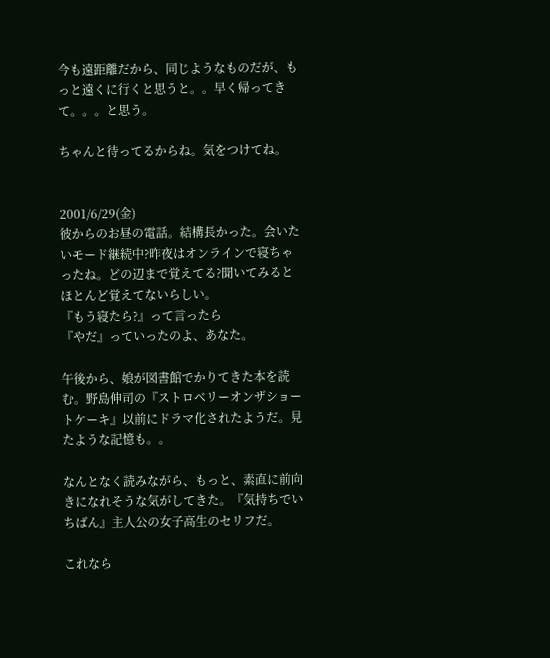今も遠距離だから、同じようなものだが、もっと遠くに行くと思うと。。早く帰ってきて。。。と思う。

ちゃんと待ってるからね。気をつけてね。


2001/6/29(金)
彼からのお昼の電話。結構長かった。会いたいモード継続中?昨夜はオンラインで寝ちゃったね。どの辺まで覚えてる?聞いてみるとほとんど覚えてないらしい。
『もう寝たら?』って言ったら
『やだ』っていったのよ、あなた。

午後から、娘が図書館でかりてきた本を読む。野島伸司の『ストロベリーオンザショートケーキ』以前にドラマ化されたようだ。見たような記憶も。。

なんとなく読みながら、もっと、素直に前向きになれそうな気がしてきた。『気持ちでいちばん』主人公の女子高生のセリフだ。

これなら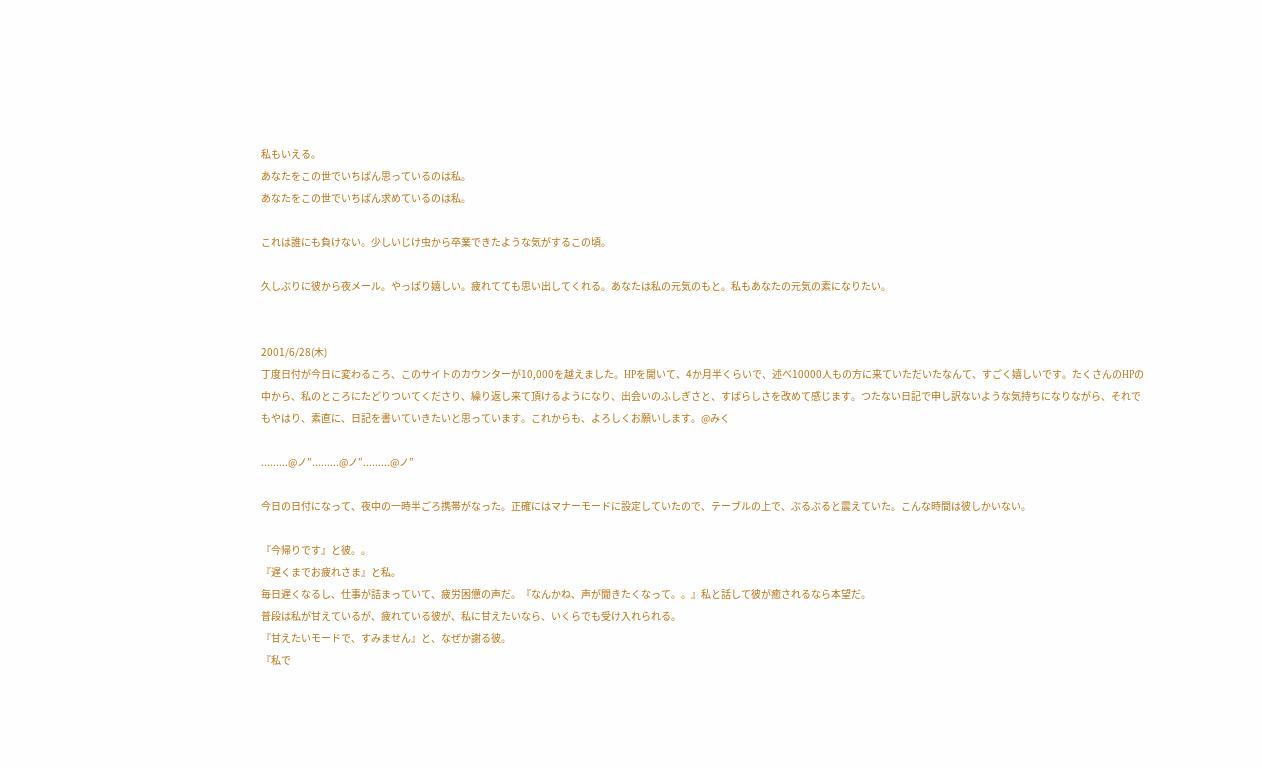私もいえる。
あなたをこの世でいちばん思っているのは私。
あなたをこの世でいちばん求めているのは私。

これは誰にも負けない。少しいじけ虫から卒業できたような気がするこの頃。

久しぶりに彼から夜メール。やっぱり嬉しい。疲れてても思い出してくれる。あなたは私の元気のもと。私もあなたの元気の素になりたい。


2001/6/28(木)
丁度日付が今日に変わるころ、このサイトのカウンターが10,000を越えました。HPを開いて、4か月半くらいで、述べ10000人もの方に来ていただいたなんて、すごく嬉しいです。たくさんのHPの中から、私のところにたどりついてくださり、繰り返し来て頂けるようになり、出会いのふしぎさと、すばらしさを改めて感じます。つたない日記で申し訳ないような気持ちになりながら、それでもやはり、素直に、日記を書いていきたいと思っています。これからも、よろしくお願いします。@みく

.........@ノ”.........@ノ”.........@ノ”

今日の日付になって、夜中の一時半ごろ携帯がなった。正確にはマナーモードに設定していたので、テーブルの上で、ぶるぶると震えていた。こんな時間は彼しかいない。

『今帰りです』と彼。。
『遅くまでお疲れさま』と私。
毎日遅くなるし、仕事が詰まっていて、疲労困憊の声だ。『なんかね、声が聞きたくなって。。』私と話して彼が癒されるなら本望だ。
普段は私が甘えているが、疲れている彼が、私に甘えたいなら、いくらでも受け入れられる。
『甘えたいモードで、すみません』と、なぜか謝る彼。
『私で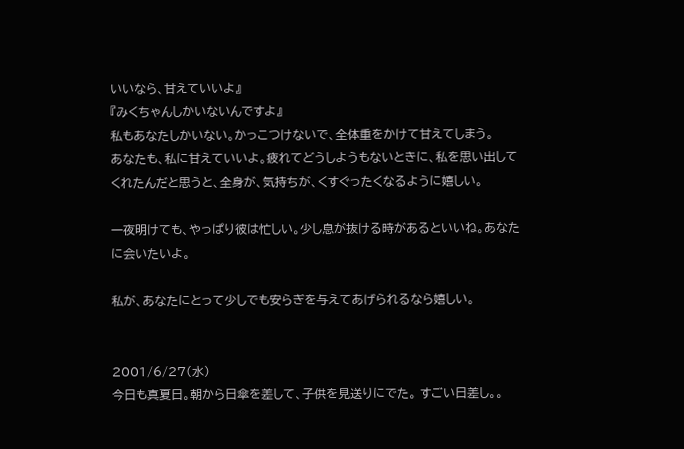いいなら、甘えていいよ』
『みくちゃんしかいないんですよ』
私もあなたしかいない。かっこつけないで、全体重をかけて甘えてしまう。
あなたも、私に甘えていいよ。疲れてどうしようもないときに、私を思い出してくれたんだと思うと、全身が、気持ちが、くすぐったくなるように嬉しい。

一夜明けても、やっぱり彼は忙しい。少し息が抜ける時があるといいね。あなたに会いたいよ。

私が、あなたにとって少しでも安らぎを与えてあげられるなら嬉しい。


2001/6/27(水)
今日も真夏日。朝から日傘を差して、子供を見送りにでた。 すごい日差し。。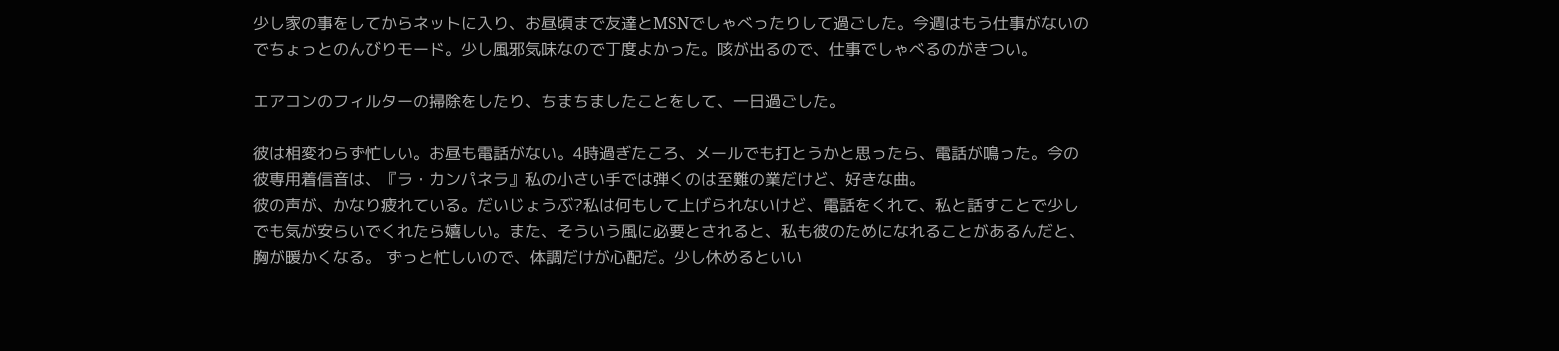少し家の事をしてからネットに入り、お昼頃まで友達とMSNでしゃべったりして過ごした。今週はもう仕事がないのでちょっとのんびりモード。少し風邪気味なので丁度よかった。咳が出るので、仕事でしゃべるのがきつい。

エアコンのフィルターの掃除をしたり、ちまちましたことをして、一日過ごした。

彼は相変わらず忙しい。お昼も電話がない。4時過ぎたころ、メールでも打とうかと思ったら、電話が鳴った。今の彼専用着信音は、『ラ・カンパネラ』私の小さい手では弾くのは至難の業だけど、好きな曲。
彼の声が、かなり疲れている。だいじょうぶ?私は何もして上げられないけど、電話をくれて、私と話すことで少しでも気が安らいでくれたら嬉しい。また、そういう風に必要とされると、私も彼のためになれることがあるんだと、胸が暖かくなる。 ずっと忙しいので、体調だけが心配だ。少し休めるといい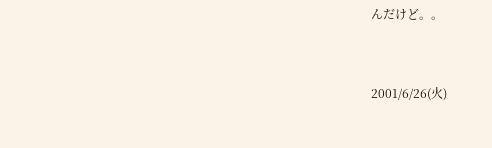んだけど。。


2001/6/26(火)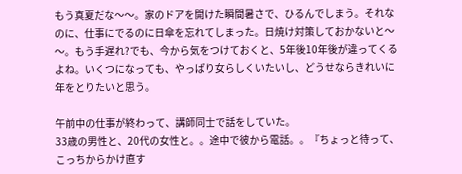もう真夏だな〜〜。家のドアを開けた瞬間暑さで、ひるんでしまう。それなのに、仕事にでるのに日傘を忘れてしまった。日焼け対策しておかないと〜〜。もう手遅れ?でも、今から気をつけておくと、5年後10年後が違ってくるよね。いくつになっても、やっぱり女らしくいたいし、どうせならきれいに年をとりたいと思う。

午前中の仕事が終わって、講師同士で話をしていた。
33歳の男性と、20代の女性と。。途中で彼から電話。。『ちょっと待って、こっちからかけ直す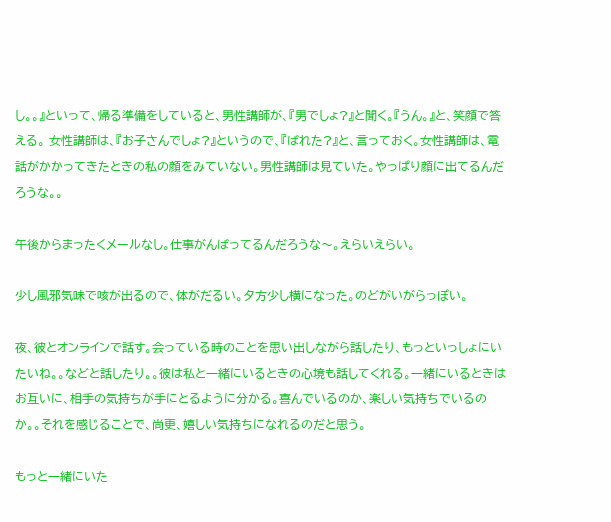し。。』といって、帰る準備をしていると、男性講師が、『男でしょ?』と聞く。『うん。』と、笑顔で答える。 女性講師は、『お子さんでしょ?』というので、『ばれた?』と、言っておく。女性講師は、電話がかかってきたときの私の顔をみていない。男性講師は見ていた。やっぱり顔に出てるんだろうな。。

午後からまったくメールなし。仕事がんばってるんだろうな〜。えらいえらい。

少し風邪気味で咳が出るので、体がだるい。夕方少し横になった。のどがいがらっぽい。

夜、彼とオンラインで話す。会っている時のことを思い出しながら話したり、もっといっしょにいたいね。。などと話したり。。彼は私と一緒にいるときの心境も話してくれる。一緒にいるときはお互いに、相手の気持ちが手にとるように分かる。喜んでいるのか、楽しい気持ちでいるのか。。それを感じることで、尚更、嬉しい気持ちになれるのだと思う。

もっと一緒にいた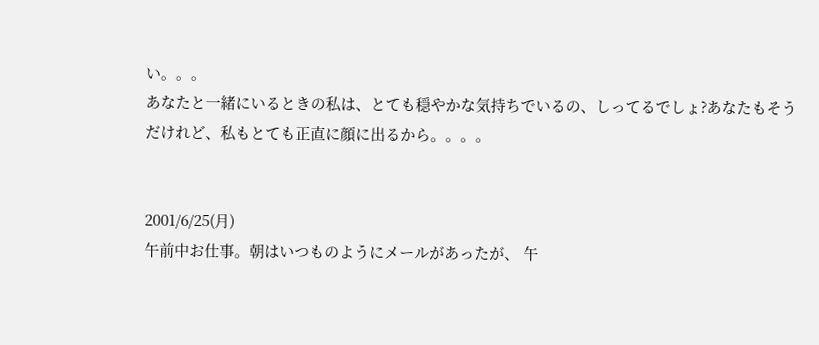い。。。
あなたと一緒にいるときの私は、とても穏やかな気持ちでいるの、しってるでしょ?あなたもそうだけれど、私もとても正直に顔に出るから。。。。


2001/6/25(月)
午前中お仕事。朝はいつものようにメールがあったが、 午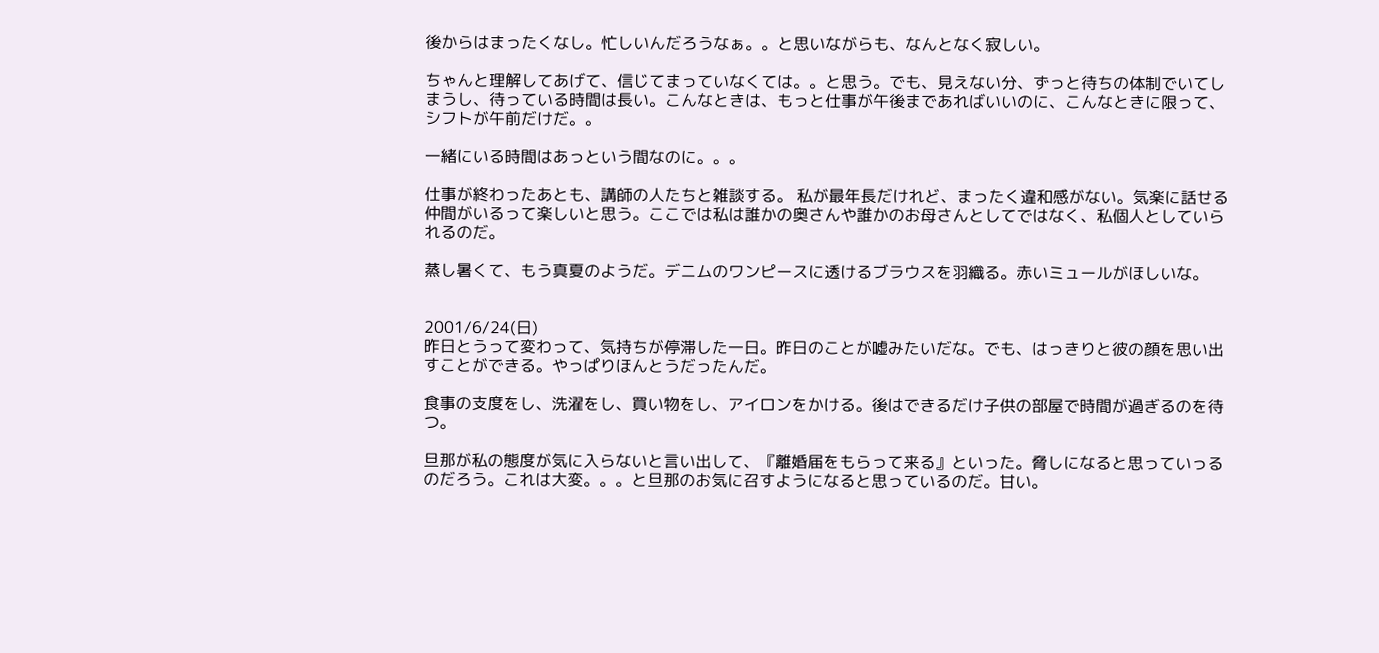後からはまったくなし。忙しいんだろうなぁ。。と思いながらも、なんとなく寂しい。

ちゃんと理解してあげて、信じてまっていなくては。。と思う。でも、見えない分、ずっと待ちの体制でいてしまうし、待っている時間は長い。こんなときは、もっと仕事が午後まであればいいのに、こんなときに限って、シフトが午前だけだ。。

一緒にいる時間はあっという間なのに。。。

仕事が終わったあとも、講師の人たちと雑談する。 私が最年長だけれど、まったく違和感がない。気楽に話せる仲間がいるって楽しいと思う。ここでは私は誰かの奥さんや誰かのお母さんとしてではなく、私個人としていられるのだ。

蒸し暑くて、もう真夏のようだ。デニムのワンピースに透けるブラウスを羽織る。赤いミュールがほしいな。


2001/6/24(日)
昨日とうって変わって、気持ちが停滞した一日。昨日のことが嘘みたいだな。でも、はっきりと彼の顔を思い出すことができる。やっぱりほんとうだったんだ。

食事の支度をし、洗濯をし、買い物をし、アイロンをかける。後はできるだけ子供の部屋で時間が過ぎるのを待つ。

旦那が私の態度が気に入らないと言い出して、『離婚届をもらって来る』といった。脅しになると思っていっるのだろう。これは大変。。。と旦那のお気に召すようになると思っているのだ。甘い。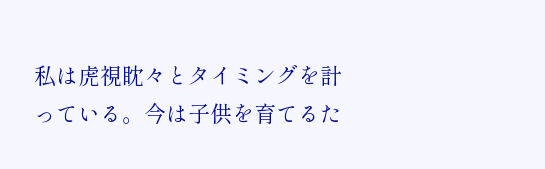私は虎視眈々とタイミングを計っている。今は子供を育てるた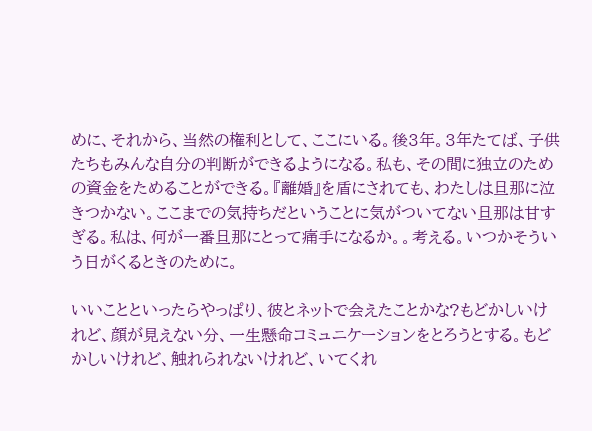めに、それから、当然の権利として、ここにいる。後3年。3年たてば、子供たちもみんな自分の判断ができるようになる。私も、その間に独立のための資金をためることができる。『離婚』を盾にされても、わたしは旦那に泣きつかない。ここまでの気持ちだということに気がついてない旦那は甘すぎる。私は、何が一番旦那にとって痛手になるか。。考える。いつかそういう日がくるときのために。

いいことといったらやっぱり、彼とネットで会えたことかな?もどかしいけれど、顔が見えない分、一生懸命コミュニケーションをとろうとする。もどかしいけれど、触れられないけれど、いてくれ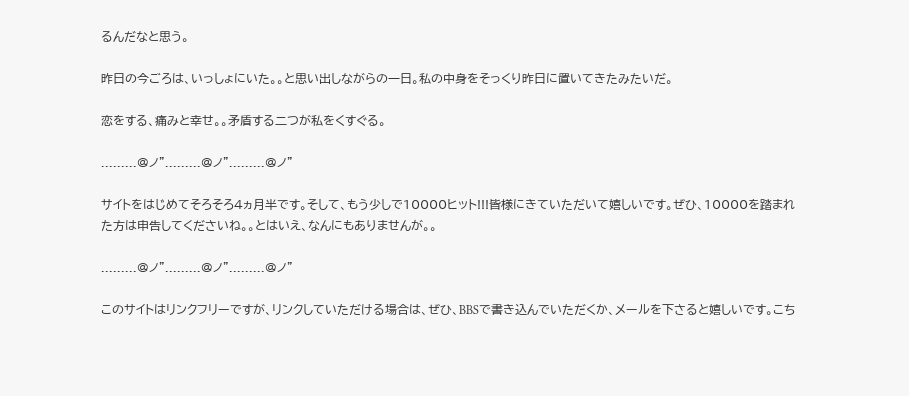るんだなと思う。

昨日の今ごろは、いっしょにいた。。と思い出しながらの一日。私の中身をそっくり昨日に置いてきたみたいだ。

恋をする、痛みと幸せ。。矛盾する二つが私をくすぐる。

.........@ノ”.........@ノ”.........@ノ”

サイトをはじめてそろそろ4ヵ月半です。そして、もう少しで10000ヒット!!!皆様にきていただいて嬉しいです。ぜひ、10000を踏まれた方は申告してくださいね。。とはいえ、なんにもありませんが。。

.........@ノ”.........@ノ”.........@ノ”

このサイトはリンクフリーですが、リンクしていただける場合は、ぜひ、BBSで書き込んでいただくか、メールを下さると嬉しいです。こち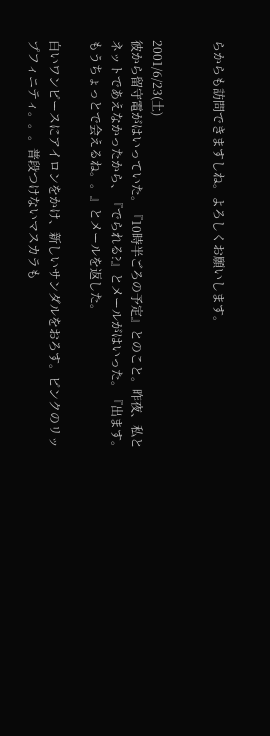らからも訪問できますしね。よろしくお願いします。


2001/6/23(土)
彼から留守電がはいっていた。『10時半ごろの予定』とのこと。昨夜、私とネットであえなかったから、『でられる?』とメールがはいった。『出ます。もうちょっとで会えるね。。』とメールを返した。

白いワンピースにアイロンをかけ、新しいサンダルをおろす。ピンクのリップフィニティ。。。普段つけないマスカラも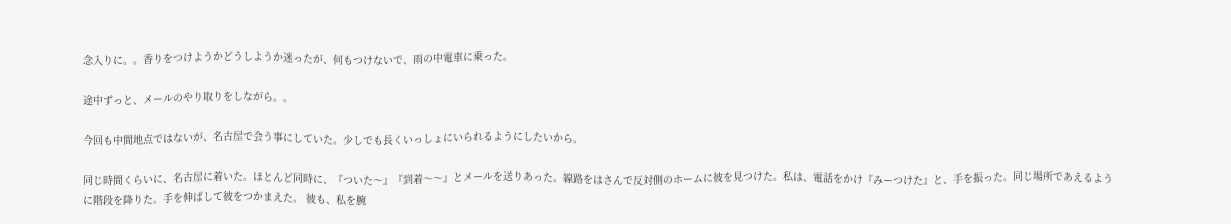念入りに。。香りをつけようかどうしようか迷ったが、何もつけないで、雨の中電車に乗った。

途中ずっと、メールのやり取りをしながら。。

今回も中間地点ではないが、名古屋で会う事にしていた。少しでも長くいっしょにいられるようにしたいから。

同じ時間くらいに、名古屋に着いた。ほとんど同時に、『ついた〜』『到着〜〜』とメールを送りあった。線路をはさんで反対側のホームに彼を見つけた。私は、電話をかけ『みーつけた』と、手を振った。同じ場所であえるように階段を降りた。手を伸ばして彼をつかまえた。 彼も、私を腕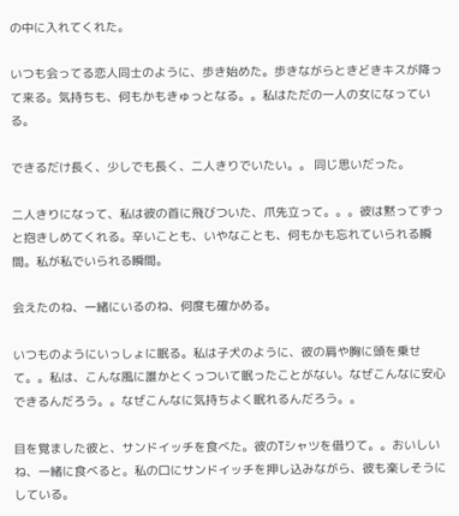の中に入れてくれた。

いつも会ってる恋人同士のように、歩き始めた。歩きながらときどきキスが降って来る。気持ちも、何もかもきゅっとなる。。私はただの一人の女になっている。

できるだけ長く、少しでも長く、二人きりでいたい。。 同じ思いだった。

二人きりになって、私は彼の首に飛びついた、爪先立って。。。彼は黙ってずっと抱きしめてくれる。辛いことも、いやなことも、何もかも忘れていられる瞬間。私が私でいられる瞬間。

会えたのね、一緒にいるのね、何度も確かめる。

いつものようにいっしょに眠る。私は子犬のように、彼の肩や胸に頭を乗せて。。私は、こんな風に誰かとくっついて眠ったことがない。なぜこんなに安心できるんだろう。。なぜこんなに気持ちよく眠れるんだろう。。

目を覚ました彼と、サンドイッチを食べた。彼のTシャツを借りて。。おいしいね、一緒に食べると。私の口にサンドイッチを押し込みながら、彼も楽しそうにしている。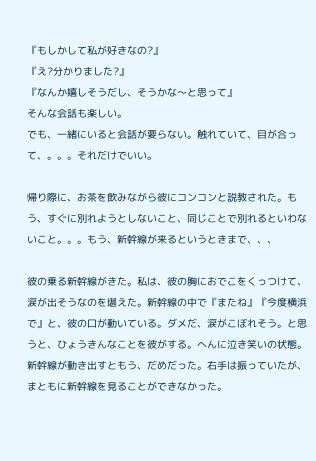『もしかして私が好きなの?』
『え?分かりました?』
『なんか嬉しそうだし、そうかな〜と思って』
そんな会話も楽しい。
でも、一緒にいると会話が要らない。触れていて、目が合って、。。。それだけでいい。

帰り際に、お茶を飲みながら彼にコンコンと説教された。もう、すぐに別れようとしないこと、同じことで別れるといわないこと。。。もう、新幹線が来るというときまで、、、

彼の乗る新幹線がきた。私は、彼の胸におでこをくっつけて、涙が出そうなのを堪えた。新幹線の中で『またね』『今度横浜で』と、彼の口が動いている。ダメだ、涙がこぼれそう。と思うと、ひょうきんなことを彼がする。へんに泣き笑いの状態。新幹線が動き出すともう、だめだった。右手は振っていたが、まともに新幹線を見ることができなかった。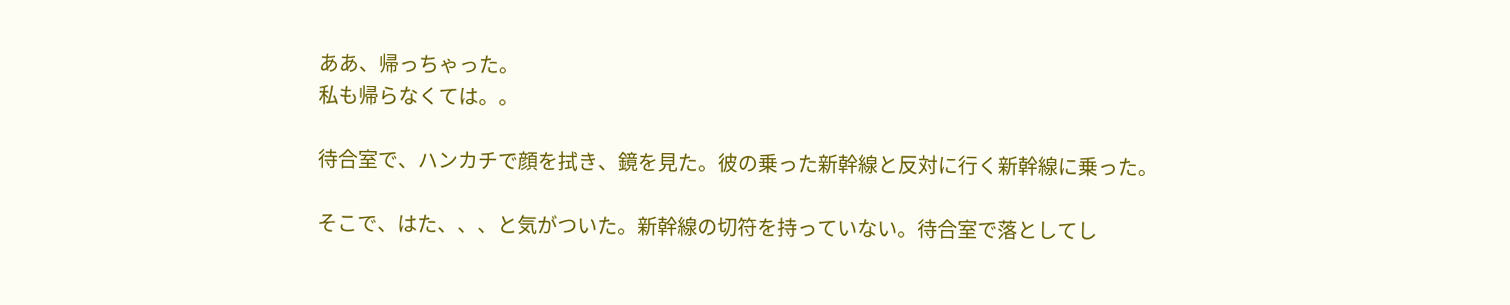ああ、帰っちゃった。
私も帰らなくては。。

待合室で、ハンカチで顔を拭き、鏡を見た。彼の乗った新幹線と反対に行く新幹線に乗った。

そこで、はた、、、と気がついた。新幹線の切符を持っていない。待合室で落としてし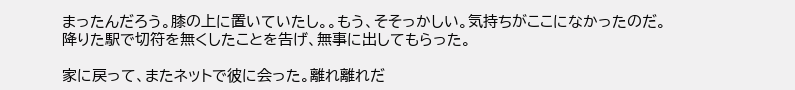まったんだろう。膝の上に置いていたし。。もう、そそっかしい。気持ちがここになかったのだ。降りた駅で切符を無くしたことを告げ、無事に出してもらった。

家に戻って、またネットで彼に会った。離れ離れだ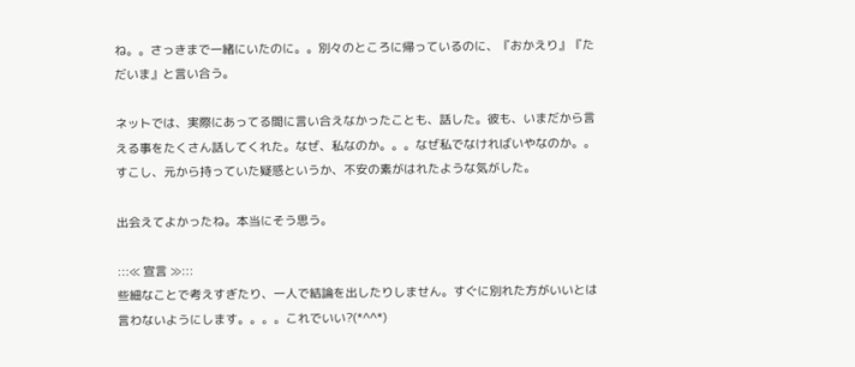ね。。さっきまで一緒にいたのに。。別々のところに帰っているのに、『おかえり』『ただいま』と言い合う。

ネットでは、実際にあってる間に言い合えなかったことも、話した。彼も、いまだから言える事をたくさん話してくれた。なぜ、私なのか。。。なぜ私でなければいやなのか。。すこし、元から持っていた疑惑というか、不安の素がはれたような気がした。

出会えてよかったね。本当にそう思う。

:::≪ 宣言 ≫:::
些細なことで考えすぎたり、一人で結論を出したりしません。すぐに別れた方がいいとは言わないようにします。。。。これでいい?(*^^*)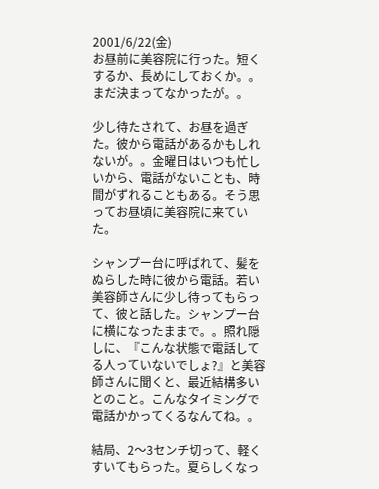2001/6/22(金)
お昼前に美容院に行った。短くするか、長めにしておくか。。まだ決まってなかったが。。

少し待たされて、お昼を過ぎた。彼から電話があるかもしれないが。。金曜日はいつも忙しいから、電話がないことも、時間がずれることもある。そう思ってお昼頃に美容院に来ていた。

シャンプー台に呼ばれて、髪をぬらした時に彼から電話。若い美容師さんに少し待ってもらって、彼と話した。シャンプー台に横になったままで。。照れ隠しに、『こんな状態で電話してる人っていないでしょ?』と美容師さんに聞くと、最近結構多いとのこと。こんなタイミングで電話かかってくるなんてね。。

結局、2〜3センチ切って、軽くすいてもらった。夏らしくなっ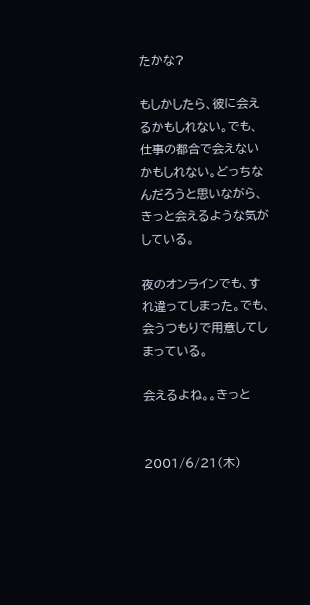たかな?

もしかしたら、彼に会えるかもしれない。でも、仕事の都合で会えないかもしれない。どっちなんだろうと思いながら、きっと会えるような気がしている。

夜のオンラインでも、すれ違ってしまった。でも、会うつもりで用意してしまっている。

会えるよね。。きっと


2001/6/21(木)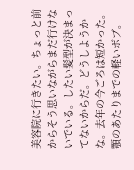美容院に行きたい。ちょっと前からそう思いながらまだ行けないでいる。したい髪型が決まってないからだ。どうしようかな。去年の今ごろは短かった。顎のあたりまでの軽いボブ。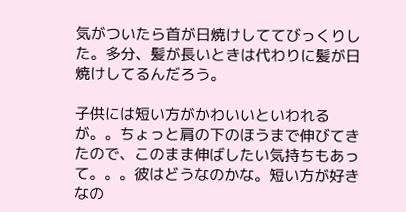気がついたら首が日焼けしててびっくりした。多分、髪が長いときは代わりに髪が日焼けしてるんだろう。

子供には短い方がかわいいといわれるが。。ちょっと肩の下のほうまで伸びてきたので、このまま伸ばしたい気持ちもあって。。。彼はどうなのかな。短い方が好きなの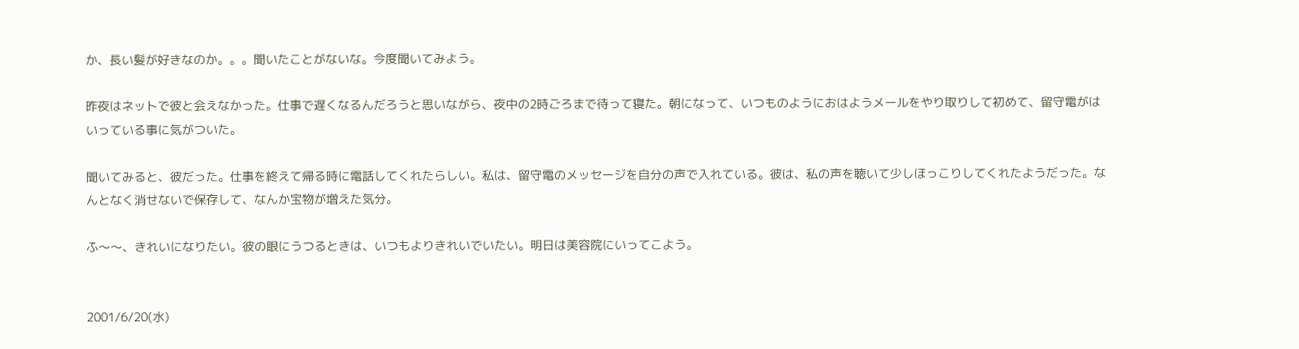か、長い髪が好きなのか。。。聞いたことがないな。今度聞いてみよう。

昨夜はネットで彼と会えなかった。仕事で遅くなるんだろうと思いながら、夜中の2時ごろまで待って寝た。朝になって、いつものようにおはようメールをやり取りして初めて、留守電がはいっている事に気がついた。

聞いてみると、彼だった。仕事を終えて帰る時に電話してくれたらしい。私は、留守電のメッセージを自分の声で入れている。彼は、私の声を聴いて少しほっこりしてくれたようだった。なんとなく消せないで保存して、なんか宝物が増えた気分。

ふ〜〜、きれいになりたい。彼の眼にうつるときは、いつもよりきれいでいたい。明日は美容院にいってこよう。


2001/6/20(水)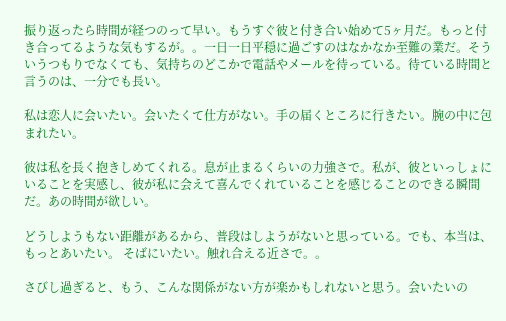振り返ったら時間が経つのって早い。もうすぐ彼と付き合い始めて5ヶ月だ。もっと付き合ってるような気もするが。。一日一日平穏に過ごすのはなかなか至難の業だ。そういうつもりでなくても、気持ちのどこかで電話やメールを待っている。待ている時間と言うのは、一分でも長い。

私は恋人に会いたい。会いたくて仕方がない。手の届くところに行きたい。腕の中に包まれたい。

彼は私を長く抱きしめてくれる。息が止まるくらいの力強さで。私が、彼といっしょにいることを実感し、彼が私に会えて喜んでくれていることを感じることのできる瞬間だ。あの時間が欲しい。

どうしようもない距離があるから、普段はしようがないと思っている。でも、本当は、もっとあいたい。 そばにいたい。触れ合える近さで。。

さびし過ぎると、もう、こんな関係がない方が楽かもしれないと思う。会いたいの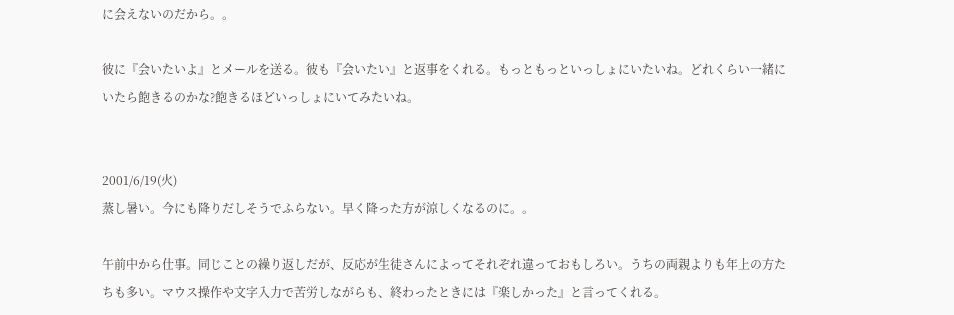に会えないのだから。。

彼に『会いたいよ』とメールを送る。彼も『会いたい』と返事をくれる。もっともっといっしょにいたいね。どれくらい一緒にいたら飽きるのかな?飽きるほどいっしょにいてみたいね。


2001/6/19(火)
蒸し暑い。今にも降りだしそうでふらない。早く降った方が涼しくなるのに。。

午前中から仕事。同じことの繰り返しだが、反応が生徒さんによってそれぞれ違っておもしろい。うちの両親よりも年上の方たちも多い。マウス操作や文字入力で苦労しながらも、終わったときには『楽しかった』と言ってくれる。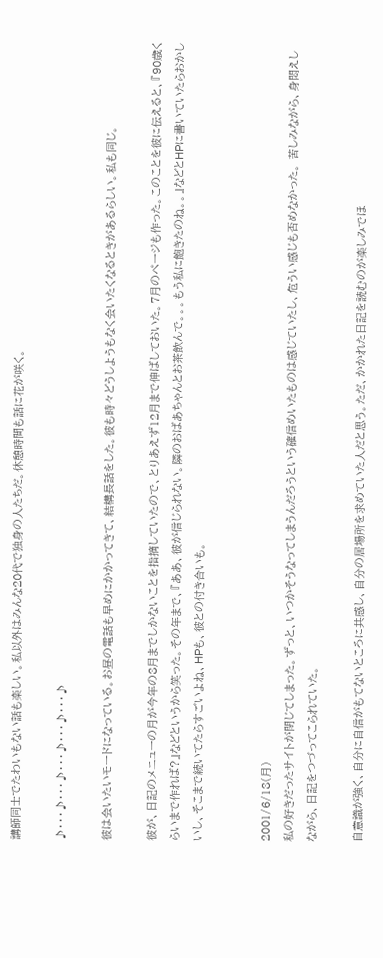講師同士でたわいもない話も楽しい。私以外はみんな20代で独身の人たちだ。休憩時間も話に花が咲く。

♪・・・♪・・・♪・・・♪・・・♪・・・♪

彼は会いたいモードになっている。お昼の電話も早めにかかってきて、結構長話をした。彼も時々どうしようもなく会いたくなるときがあるらしい。私も同じ。

彼が、日記のメニューの月が今年の8月までしかないことを指摘していたので、とりあえず12月まで伸ばしておいた。7月のページも作った。このことを彼に伝えると、『90歳くらいまで作れば?』などというから笑った。その年まで、『ああ、彼が信じられない。隣のおばあちゃんとお茶飲んで。。。もう私に飽きたのね。。』などとHPに書いていたらおかしいし、そこまで続いてたらすごいよね、HPも、彼との付き合いも。


2001/6/18(月)
私の好きだったサイトが閉じてしまった。ずっと、いつかそうなってしまうんだろうという確信めいたものは感じていたし、危うい感じも否めなかった。 苦しみながら、身悶えしながら、日記をつづってこられていた。

自意識が強く、自分に自信がもてないところに共感し、自分の居場所を求めていた人だと思う。ただ、かかれた日記を読むのが楽しみでほ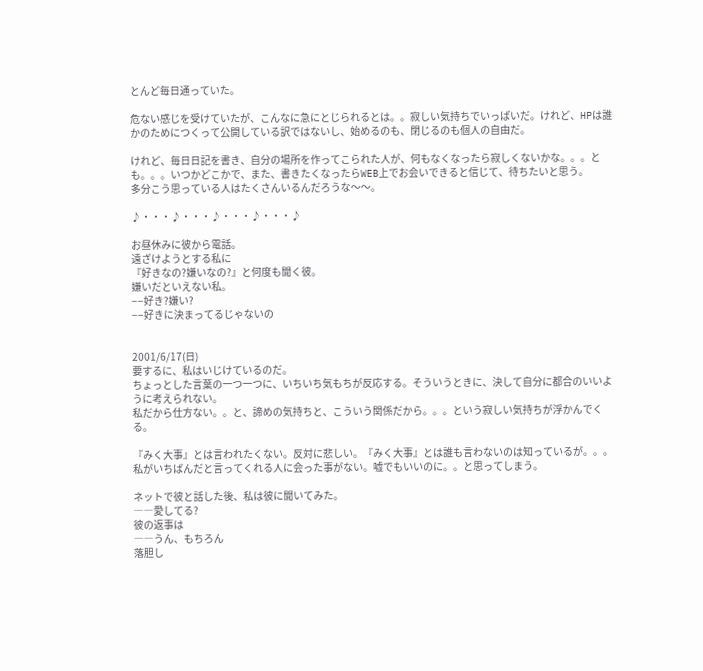とんど毎日通っていた。

危ない感じを受けていたが、こんなに急にとじられるとは。。寂しい気持ちでいっぱいだ。けれど、HPは誰かのためにつくって公開している訳ではないし、始めるのも、閉じるのも個人の自由だ。

けれど、毎日日記を書き、自分の場所を作ってこられた人が、何もなくなったら寂しくないかな。。。とも。。。いつかどこかで、また、書きたくなったらWEB上でお会いできると信じて、待ちたいと思う。
多分こう思っている人はたくさんいるんだろうな〜〜。

♪・・・♪・・・♪・・・♪・・・♪

お昼休みに彼から電話。
遠ざけようとする私に
『好きなの?嫌いなの?』と何度も聞く彼。
嫌いだといえない私。
−−好き?嫌い?
−−好きに決まってるじゃないの


2001/6/17(日)
要するに、私はいじけているのだ。
ちょっとした言葉の一つ一つに、いちいち気もちが反応する。そういうときに、決して自分に都合のいいように考えられない。
私だから仕方ない。。と、諦めの気持ちと、こういう関係だから。。。という寂しい気持ちが浮かんでくる。

『みく大事』とは言われたくない。反対に悲しい。『みく大事』とは誰も言わないのは知っているが。。。私がいちばんだと言ってくれる人に会った事がない。嘘でもいいのに。。と思ってしまう。

ネットで彼と話した後、私は彼に聞いてみた。
――愛してる?
彼の返事は
――うん、もちろん
落胆し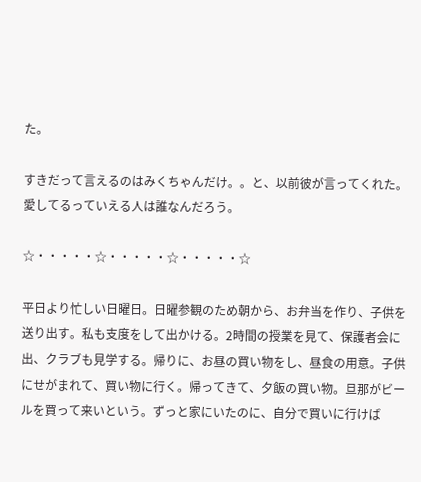た。

すきだって言えるのはみくちゃんだけ。。と、以前彼が言ってくれた。
愛してるっていえる人は誰なんだろう。

☆・・・・・☆・・・・・☆・・・・・☆

平日より忙しい日曜日。日曜参観のため朝から、お弁当を作り、子供を送り出す。私も支度をして出かける。2時間の授業を見て、保護者会に出、クラブも見学する。帰りに、お昼の買い物をし、昼食の用意。子供にせがまれて、買い物に行く。帰ってきて、夕飯の買い物。旦那がビールを買って来いという。ずっと家にいたのに、自分で買いに行けば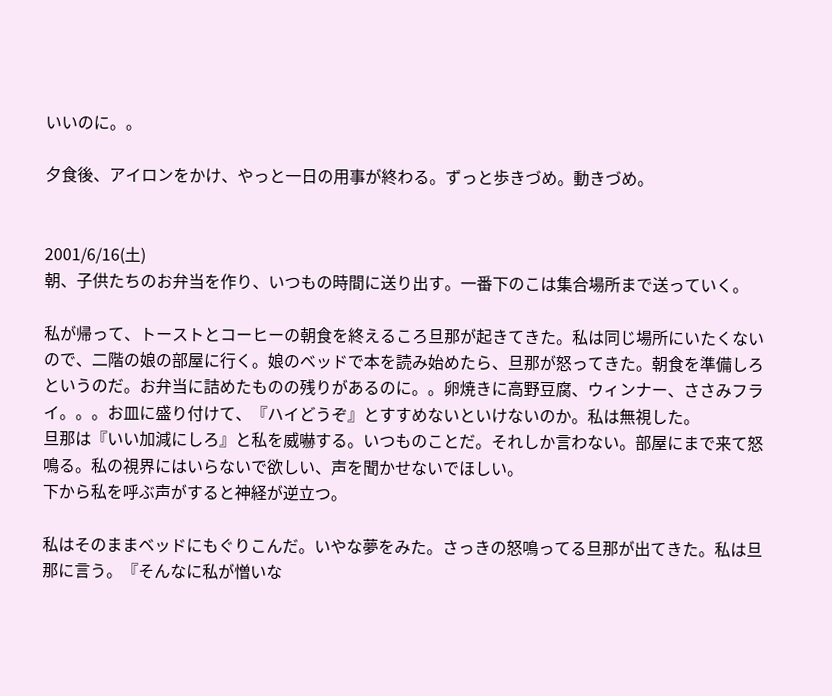いいのに。。

夕食後、アイロンをかけ、やっと一日の用事が終わる。ずっと歩きづめ。動きづめ。


2001/6/16(土)
朝、子供たちのお弁当を作り、いつもの時間に送り出す。一番下のこは集合場所まで送っていく。

私が帰って、トーストとコーヒーの朝食を終えるころ旦那が起きてきた。私は同じ場所にいたくないので、二階の娘の部屋に行く。娘のベッドで本を読み始めたら、旦那が怒ってきた。朝食を準備しろというのだ。お弁当に詰めたものの残りがあるのに。。卵焼きに高野豆腐、ウィンナー、ささみフライ。。。お皿に盛り付けて、『ハイどうぞ』とすすめないといけないのか。私は無視した。
旦那は『いい加減にしろ』と私を威嚇する。いつものことだ。それしか言わない。部屋にまで来て怒鳴る。私の視界にはいらないで欲しい、声を聞かせないでほしい。
下から私を呼ぶ声がすると神経が逆立つ。

私はそのままベッドにもぐりこんだ。いやな夢をみた。さっきの怒鳴ってる旦那が出てきた。私は旦那に言う。『そんなに私が憎いな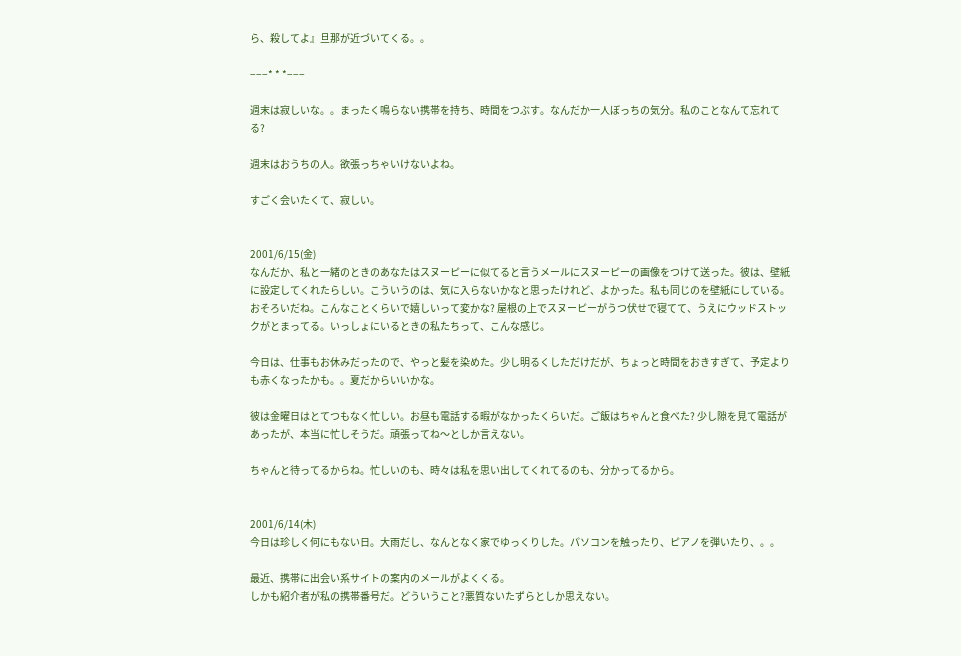ら、殺してよ』旦那が近づいてくる。。

−−−* * *−−−

週末は寂しいな。。まったく鳴らない携帯を持ち、時間をつぶす。なんだか一人ぼっちの気分。私のことなんて忘れてる?

週末はおうちの人。欲張っちゃいけないよね。

すごく会いたくて、寂しい。


2001/6/15(金)
なんだか、私と一緒のときのあなたはスヌーピーに似てると言うメールにスヌーピーの画像をつけて送った。彼は、壁紙に設定してくれたらしい。こういうのは、気に入らないかなと思ったけれど、よかった。私も同じのを壁紙にしている。おそろいだね。こんなことくらいで嬉しいって変かな? 屋根の上でスヌーピーがうつ伏せで寝てて、うえにウッドストックがとまってる。いっしょにいるときの私たちって、こんな感じ。

今日は、仕事もお休みだったので、やっと髪を染めた。少し明るくしただけだが、ちょっと時間をおきすぎて、予定よりも赤くなったかも。。夏だからいいかな。

彼は金曜日はとてつもなく忙しい。お昼も電話する暇がなかったくらいだ。ご飯はちゃんと食べた? 少し隙を見て電話があったが、本当に忙しそうだ。頑張ってね〜としか言えない。

ちゃんと待ってるからね。忙しいのも、時々は私を思い出してくれてるのも、分かってるから。


2001/6/14(木)
今日は珍しく何にもない日。大雨だし、なんとなく家でゆっくりした。パソコンを触ったり、ピアノを弾いたり、。。

最近、携帯に出会い系サイトの案内のメールがよくくる。
しかも紹介者が私の携帯番号だ。どういうこと?悪質ないたずらとしか思えない。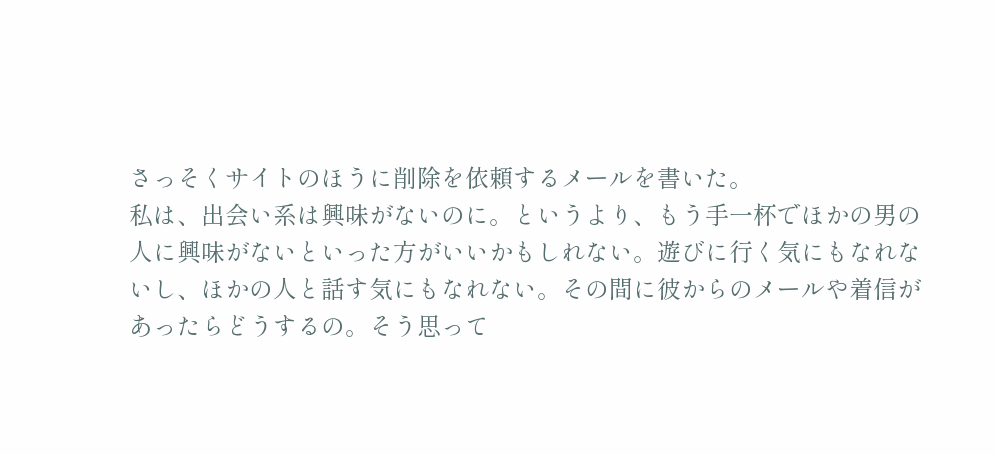さっそくサイトのほうに削除を依頼するメールを書いた。
私は、出会い系は興味がないのに。というより、もう手一杯でほかの男の人に興味がないといった方がいいかもしれない。遊びに行く気にもなれないし、ほかの人と話す気にもなれない。その間に彼からのメールや着信があったらどうするの。そう思って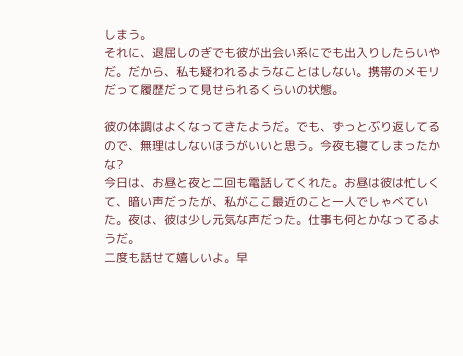しまう。
それに、退屈しのぎでも彼が出会い系にでも出入りしたらいやだ。だから、私も疑われるようなことはしない。携帯のメモリだって履歴だって見せられるくらいの状態。

彼の体調はよくなってきたようだ。でも、ずっとぶり返してるので、無理はしないほうがいいと思う。今夜も寝てしまったかな?
今日は、お昼と夜と二回も電話してくれた。お昼は彼は忙しくて、暗い声だったが、私がここ最近のこと一人でしゃべていた。夜は、彼は少し元気な声だった。仕事も何とかなってるようだ。
二度も話せて嬉しいよ。早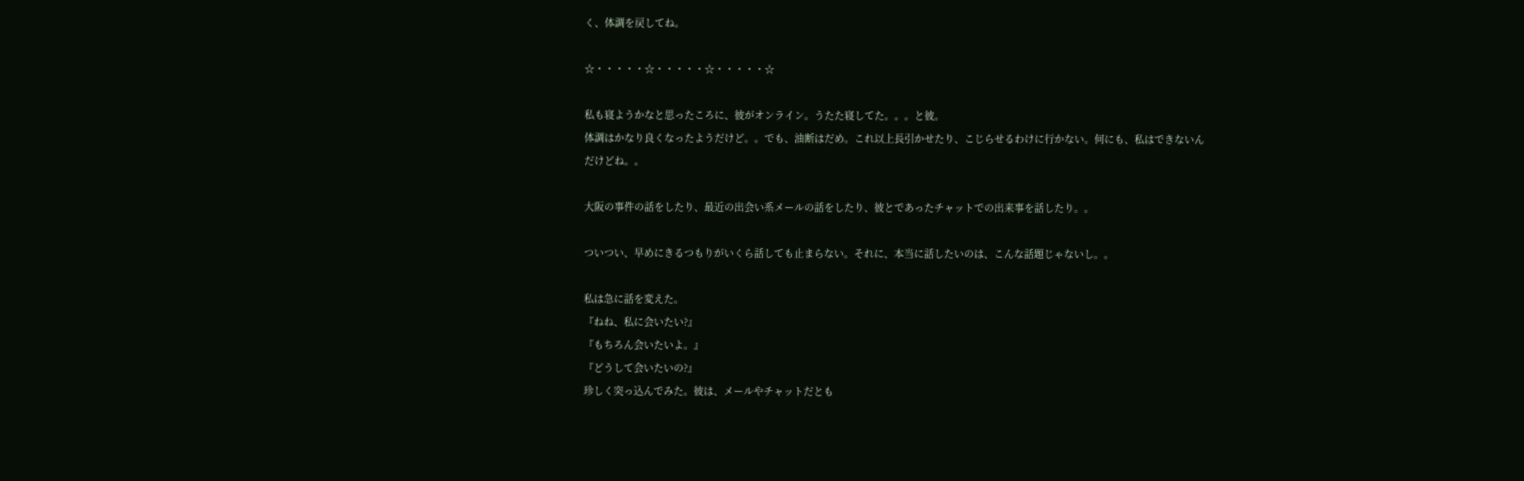く、体調を戻してね。

☆・・・・・☆・・・・・☆・・・・・☆

私も寝ようかなと思ったころに、彼がオンライン。うたた寝してた。。。と彼。
体調はかなり良くなったようだけど。。でも、油断はだめ。これ以上長引かせたり、こじらせるわけに行かない。何にも、私はできないんだけどね。。

大阪の事件の話をしたり、最近の出会い系メールの話をしたり、彼とであったチャットでの出来事を話したり。。

ついつい、早めにきるつもりがいくら話しても止まらない。それに、本当に話したいのは、こんな話題じゃないし。。

私は急に話を変えた。
『ねね、私に会いたい?』
『もちろん会いたいよ。』
『どうして会いたいの?』
珍しく突っ込んでみた。彼は、メールやチャットだとも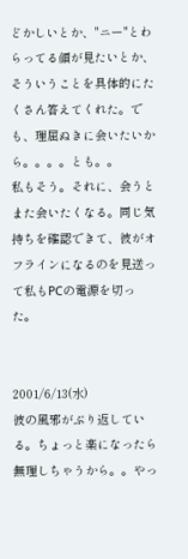どかしいとか、"ニー"とわらってる顔が見たいとか、そういうことを具体的にたくさん答えてくれた。でも、理屈ぬきに会いたいから。。。。とも。。
私もそう。それに、会うとまた会いたくなる。同じ気持ちを確認できて、彼がオフラインになるのを見送って私もPCの電源を切った。


2001/6/13(水)
彼の風邪がぶり返している。ちょっと楽になったら無理しちゃうから。。やっ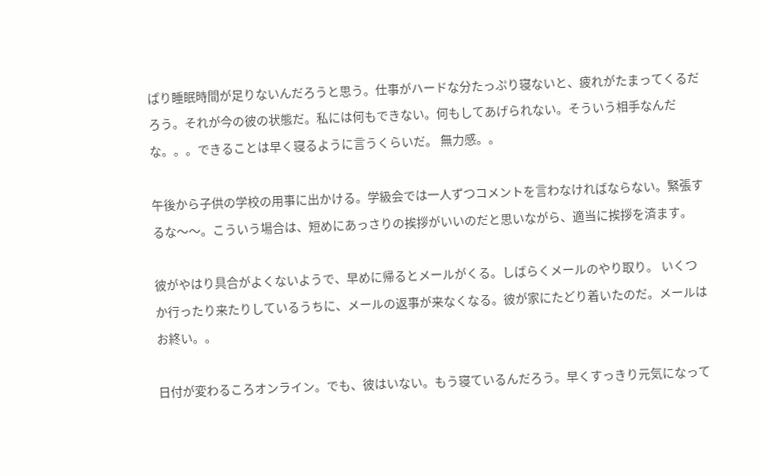ぱり睡眠時間が足りないんだろうと思う。仕事がハードな分たっぷり寝ないと、疲れがたまってくるだろう。それが今の彼の状態だ。私には何もできない。何もしてあげられない。そういう相手なんだな。。。できることは早く寝るように言うくらいだ。 無力感。。

午後から子供の学校の用事に出かける。学級会では一人ずつコメントを言わなければならない。緊張するな〜〜。こういう場合は、短めにあっさりの挨拶がいいのだと思いながら、適当に挨拶を済ます。

彼がやはり具合がよくないようで、早めに帰るとメールがくる。しばらくメールのやり取り。 いくつか行ったり来たりしているうちに、メールの返事が来なくなる。彼が家にたどり着いたのだ。メールはお終い。。

日付が変わるころオンライン。でも、彼はいない。もう寝ているんだろう。早くすっきり元気になって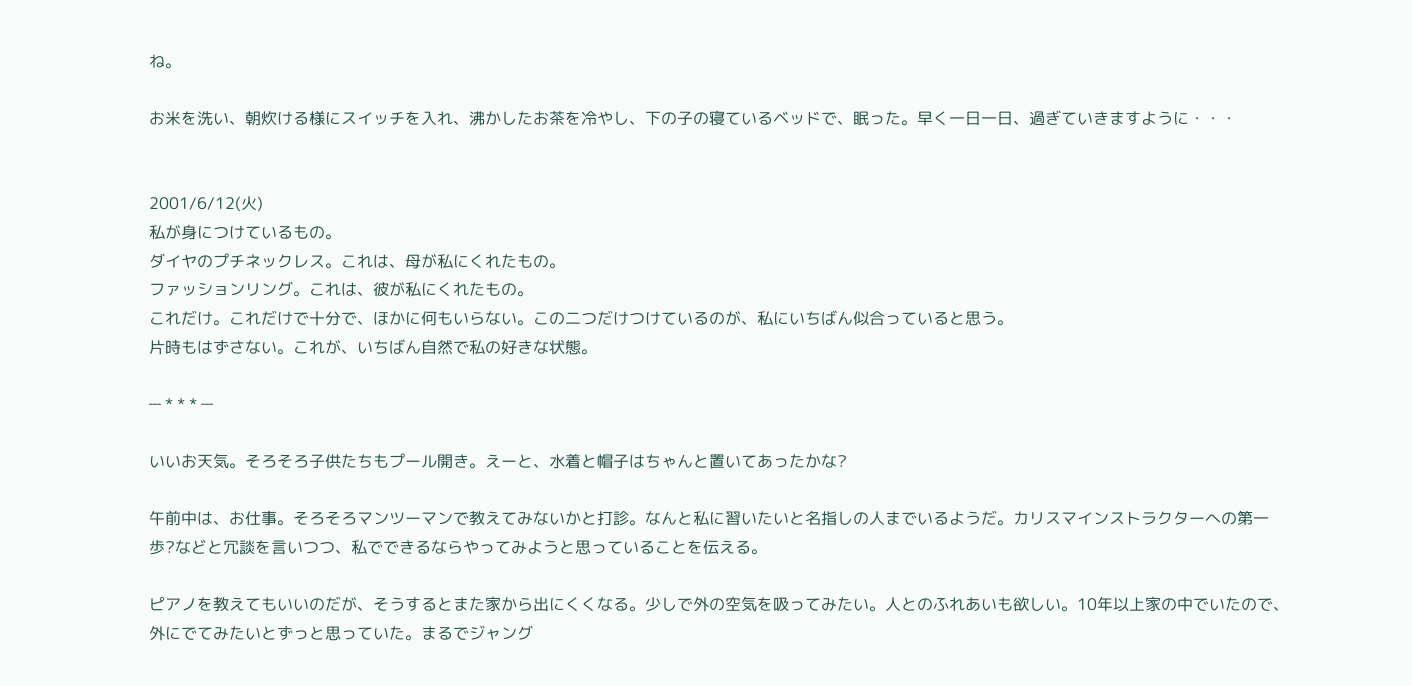ね。

お米を洗い、朝炊ける様にスイッチを入れ、沸かしたお茶を冷やし、下の子の寝ているベッドで、眠った。早く一日一日、過ぎていきますように・・・


2001/6/12(火)
私が身につけているもの。
ダイヤのプチネックレス。これは、母が私にくれたもの。
ファッションリング。これは、彼が私にくれたもの。
これだけ。これだけで十分で、ほかに何もいらない。この二つだけつけているのが、私にいちばん似合っていると思う。
片時もはずさない。これが、いちばん自然で私の好きな状態。

‐‐‐ * * * ‐‐‐

いいお天気。そろそろ子供たちもプール開き。えーと、水着と帽子はちゃんと置いてあったかな?

午前中は、お仕事。そろそろマンツーマンで教えてみないかと打診。なんと私に習いたいと名指しの人までいるようだ。カリスマインストラクターへの第一歩?などと冗談を言いつつ、私でできるならやってみようと思っていることを伝える。

ピアノを教えてもいいのだが、そうするとまた家から出にくくなる。少しで外の空気を吸ってみたい。人とのふれあいも欲しい。10年以上家の中でいたので、外にでてみたいとずっと思っていた。まるでジャング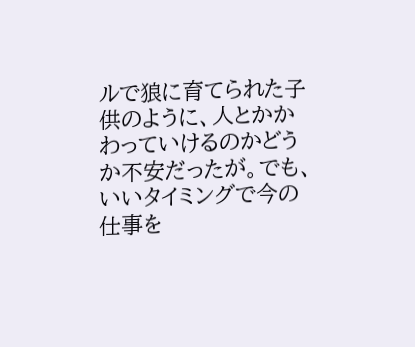ルで狼に育てられた子供のように、人とかかわっていけるのかどうか不安だったが。でも、いいタイミングで今の仕事を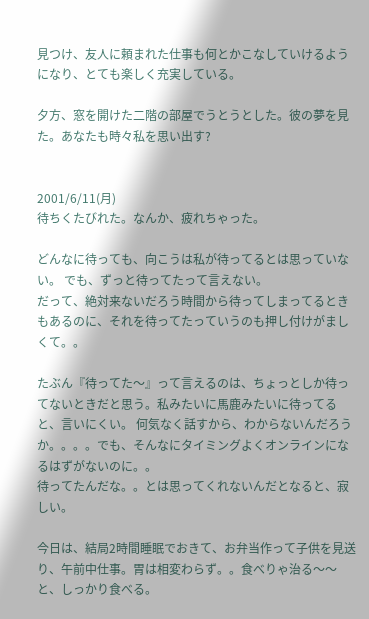見つけ、友人に頼まれた仕事も何とかこなしていけるようになり、とても楽しく充実している。

夕方、窓を開けた二階の部屋でうとうとした。彼の夢を見た。あなたも時々私を思い出す?


2001/6/11(月)
待ちくたびれた。なんか、疲れちゃった。

どんなに待っても、向こうは私が待ってるとは思っていない。 でも、ずっと待ってたって言えない。
だって、絶対来ないだろう時間から待ってしまってるときもあるのに、それを待ってたっていうのも押し付けがましくて。。

たぶん『待ってた〜』って言えるのは、ちょっとしか待ってないときだと思う。私みたいに馬鹿みたいに待ってると、言いにくい。 何気なく話すから、わからないんだろうか。。。。でも、そんなにタイミングよくオンラインになるはずがないのに。。
待ってたんだな。。とは思ってくれないんだとなると、寂しい。

今日は、結局2時間睡眠でおきて、お弁当作って子供を見送り、午前中仕事。胃は相変わらず。。食べりゃ治る〜〜と、しっかり食べる。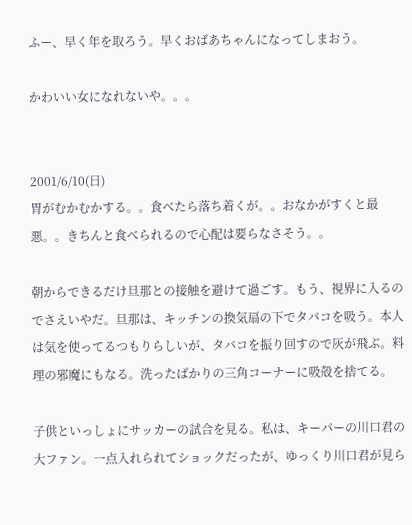ふー、早く年を取ろう。早くおばあちゃんになってしまおう。

かわいい女になれないや。。。


2001/6/10(日)
胃がむかむかする。。食べたら落ち着くが。。おなかがすくと最悪。。きちんと食べられるので心配は要らなさそう。。

朝からできるだけ旦那との接触を避けて過ごす。もう、視界に入るのでさえいやだ。旦那は、キッチンの換気扇の下でタバコを吸う。本人は気を使ってるつもりらしいが、タバコを振り回すので灰が飛ぶ。料理の邪魔にもなる。洗ったばかりの三角コーナーに吸殻を捨てる。

子供といっしょにサッカーの試合を見る。私は、キーパーの川口君の大ファン。一点入れられてショックだったが、ゆっくり川口君が見ら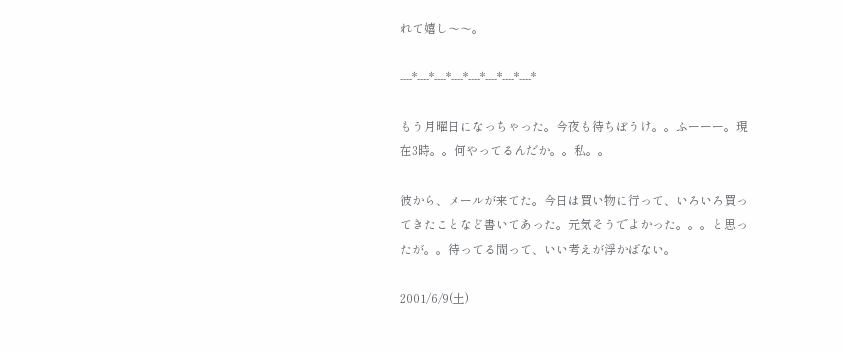れて嬉し〜〜。

----*----*----*----*----*----*----*----*

もう月曜日になっちゃった。今夜も待ちぼうけ。。ふーーー。現在3時。。何やってるんだか。。私。。

彼から、メールが来てた。今日は買い物に行って、いろいろ買ってきたことなど書いてあった。元気そうでよかった。。。と思ったが。。待ってる間って、いい考えが浮かばない。

2001/6/9(土)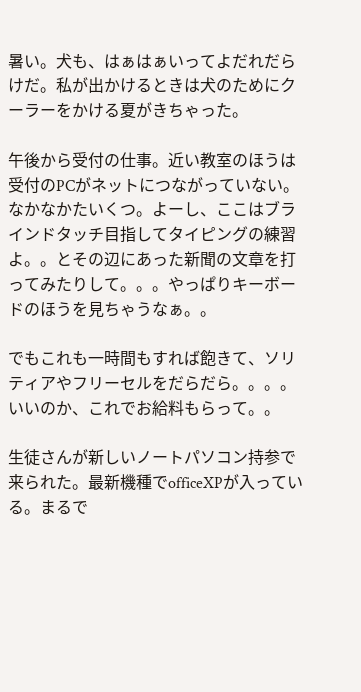暑い。犬も、はぁはぁいってよだれだらけだ。私が出かけるときは犬のためにクーラーをかける夏がきちゃった。

午後から受付の仕事。近い教室のほうは受付のPCがネットにつながっていない。なかなかたいくつ。よーし、ここはブラインドタッチ目指してタイピングの練習よ。。とその辺にあった新聞の文章を打ってみたりして。。。やっぱりキーボードのほうを見ちゃうなぁ。。

でもこれも一時間もすれば飽きて、ソリティアやフリーセルをだらだら。。。。いいのか、これでお給料もらって。。

生徒さんが新しいノートパソコン持参で来られた。最新機種でofficeXPが入っている。まるで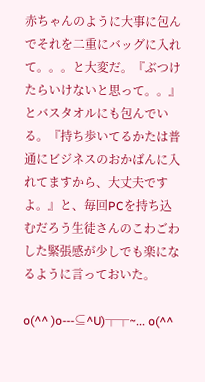赤ちゃんのように大事に包んでそれを二重にバッグに入れて。。。と大変だ。『ぶつけたらいけないと思って。。』とバスタオルにも包んでいる。『持ち歩いてるかたは普通にビジネスのおかばんに入れてますから、大丈夫ですよ。』と、毎回PCを持ち込むだろう生徒さんのこわごわした緊張感が少しでも楽になるように言っておいた。

o(^^ )o---⊆^U)┬┬~... o(^^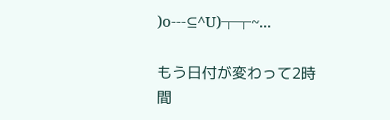)o---⊆^U)┬┬~...

もう日付が変わって2時間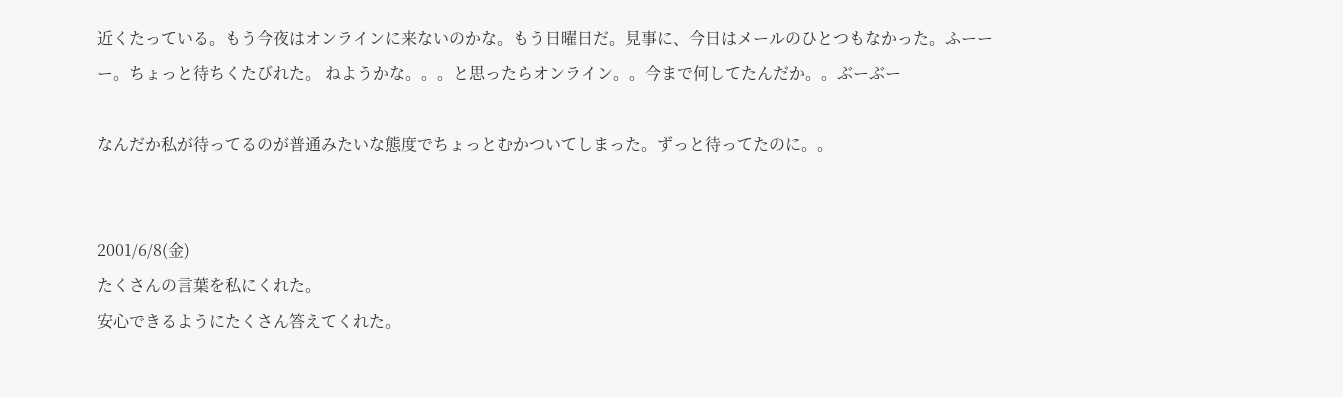近くたっている。もう今夜はオンラインに来ないのかな。もう日曜日だ。見事に、今日はメールのひとつもなかった。ふーーー。ちょっと待ちくたびれた。 ねようかな。。。と思ったらオンライン。。今まで何してたんだか。。ぶーぶー

なんだか私が待ってるのが普通みたいな態度でちょっとむかついてしまった。ずっと待ってたのに。。


2001/6/8(金)
たくさんの言葉を私にくれた。
安心できるようにたくさん答えてくれた。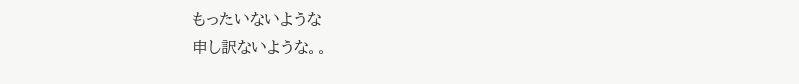もったいないような
申し訳ないような。。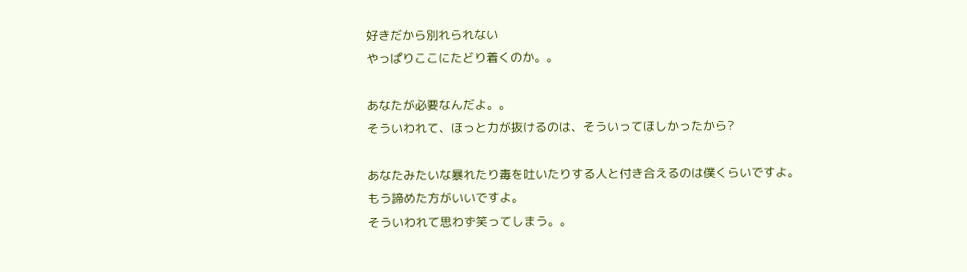好きだから別れられない
やっぱりここにたどり着くのか。。

あなたが必要なんだよ。。
そういわれて、ほっと力が抜けるのは、そういってほしかったから?

あなたみたいな暴れたり毒を吐いたりする人と付き合えるのは僕くらいですよ。もう諦めた方がいいですよ。
そういわれて思わず笑ってしまう。。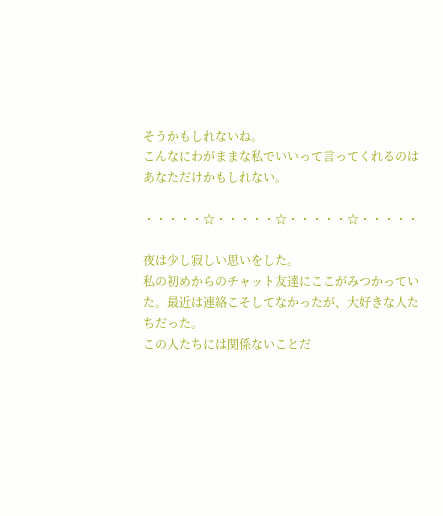そうかもしれないね。
こんなにわがままな私でいいって言ってくれるのはあなただけかもしれない。

・・・・・☆・・・・・☆・・・・・☆・・・・・

夜は少し寂しい思いをした。
私の初めからのチャット友達にここがみつかっていた。最近は連絡こそしてなかったが、大好きな人たちだった。
この人たちには関係ないことだ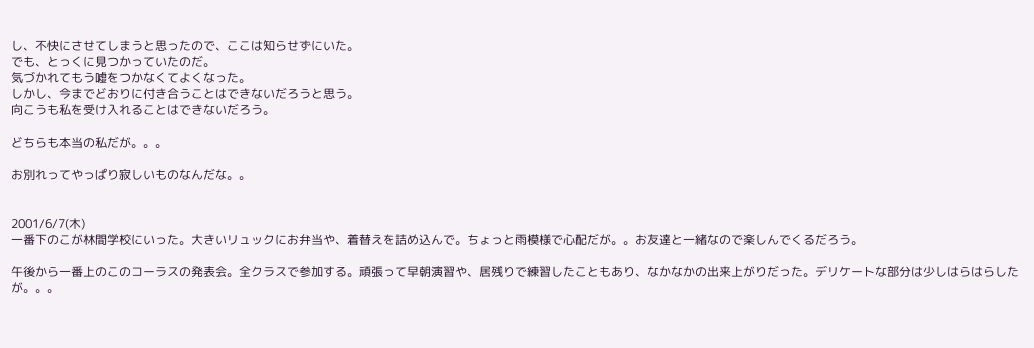し、不快にさせてしまうと思ったので、ここは知らせずにいた。
でも、とっくに見つかっていたのだ。
気づかれてもう嘘をつかなくてよくなった。
しかし、今までどおりに付き合うことはできないだろうと思う。
向こうも私を受け入れることはできないだろう。

どちらも本当の私だが。。。

お別れってやっぱり寂しいものなんだな。。


2001/6/7(木)
一番下のこが林間学校にいった。大きいリュックにお弁当や、着替えを詰め込んで。ちょっと雨模様で心配だが。。お友達と一緒なので楽しんでくるだろう。

午後から一番上のこのコーラスの発表会。全クラスで参加する。頑張って早朝演習や、居残りで練習したこともあり、なかなかの出来上がりだった。デリケートな部分は少しはらはらしたが。。。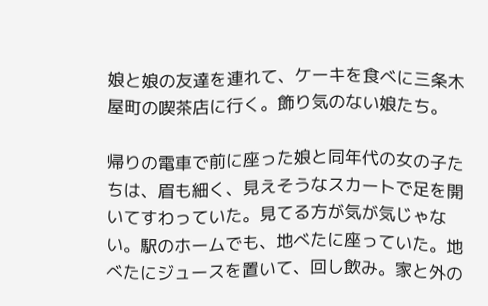娘と娘の友達を連れて、ケーキを食べに三条木屋町の喫茶店に行く。飾り気のない娘たち。

帰りの電車で前に座った娘と同年代の女の子たちは、眉も細く、見えそうなスカートで足を開いてすわっていた。見てる方が気が気じゃない。駅のホームでも、地べたに座っていた。地べたにジュースを置いて、回し飲み。家と外の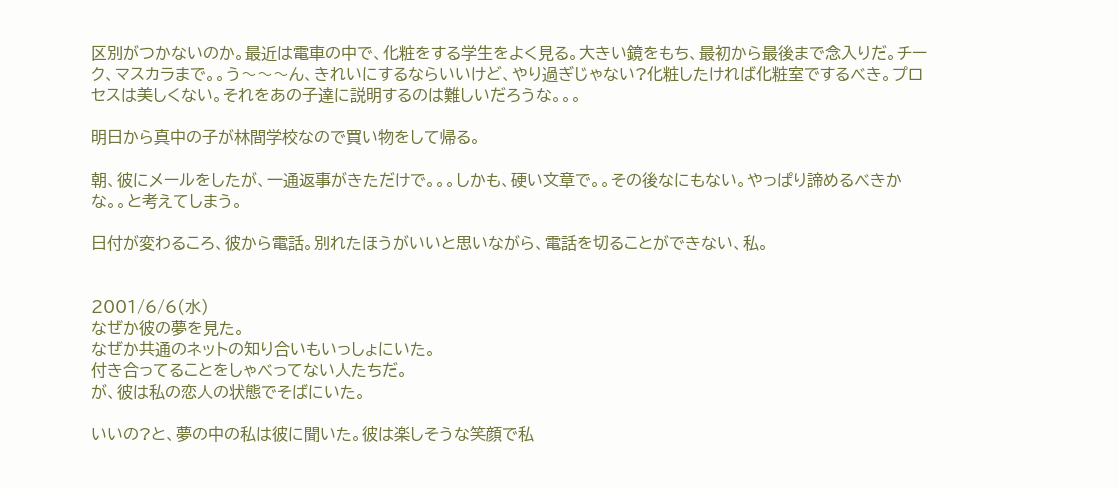区別がつかないのか。最近は電車の中で、化粧をする学生をよく見る。大きい鏡をもち、最初から最後まで念入りだ。チーク、マスカラまで。。う〜〜〜ん、きれいにするならいいけど、やり過ぎじゃない?化粧したければ化粧室でするべき。プロセスは美しくない。それをあの子達に説明するのは難しいだろうな。。。

明日から真中の子が林間学校なので買い物をして帰る。

朝、彼にメールをしたが、一通返事がきただけで。。。しかも、硬い文章で。。その後なにもない。やっぱり諦めるべきかな。。と考えてしまう。

日付が変わるころ、彼から電話。別れたほうがいいと思いながら、電話を切ることができない、私。


2001/6/6(水)
なぜか彼の夢を見た。
なぜか共通のネットの知り合いもいっしょにいた。
付き合ってることをしゃべってない人たちだ。
が、彼は私の恋人の状態でそばにいた。

いいの?と、夢の中の私は彼に聞いた。彼は楽しそうな笑顔で私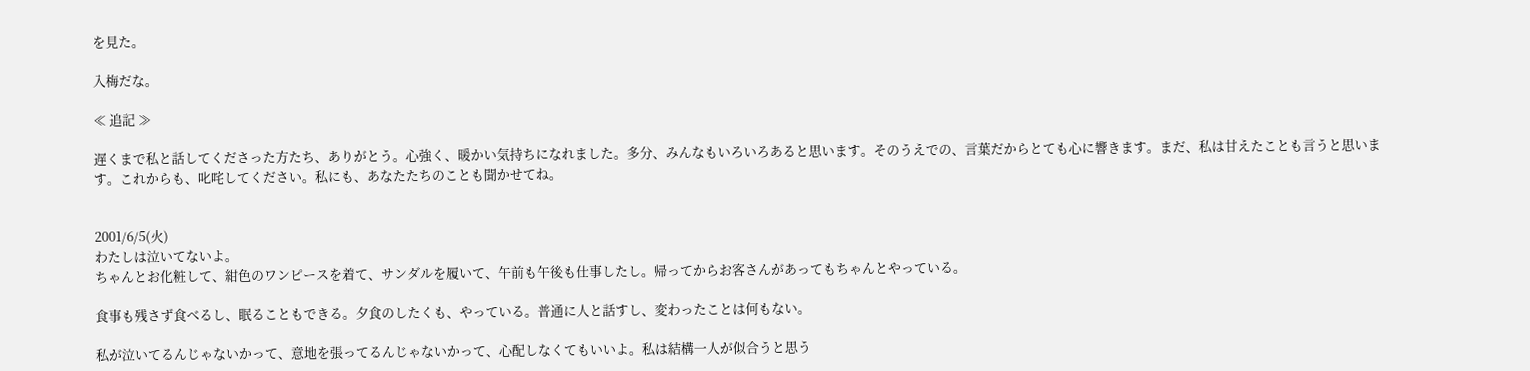を見た。

入梅だな。

≪ 追記 ≫

遅くまで私と話してくださった方たち、ありがとう。心強く、暖かい気持ちになれました。多分、みんなもいろいろあると思います。そのうえでの、言葉だからとても心に響きます。まだ、私は甘えたことも言うと思います。これからも、叱咤してください。私にも、あなたたちのことも聞かせてね。


2001/6/5(火)
わたしは泣いてないよ。
ちゃんとお化粧して、紺色のワンピースを着て、サンダルを履いて、午前も午後も仕事したし。帰ってからお客さんがあってもちゃんとやっている。

食事も残さず食べるし、眠ることもできる。夕食のしたくも、やっている。普通に人と話すし、変わったことは何もない。

私が泣いてるんじゃないかって、意地を張ってるんじゃないかって、心配しなくてもいいよ。私は結構一人が似合うと思う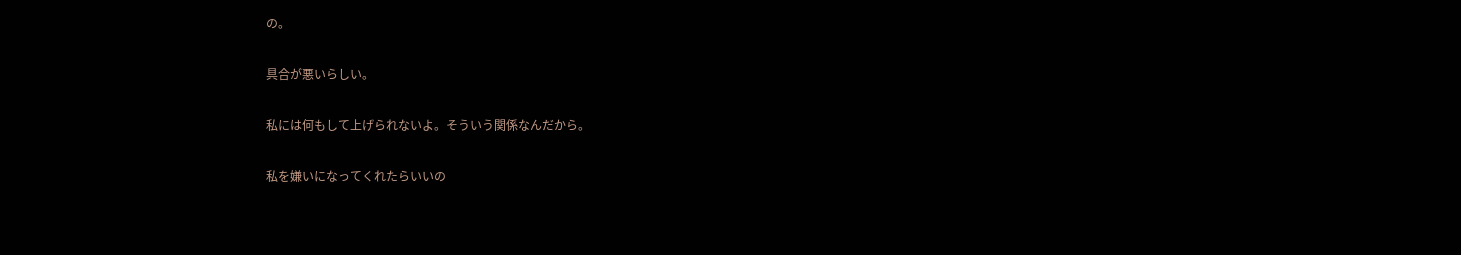の。

具合が悪いらしい。

私には何もして上げられないよ。そういう関係なんだから。

私を嫌いになってくれたらいいの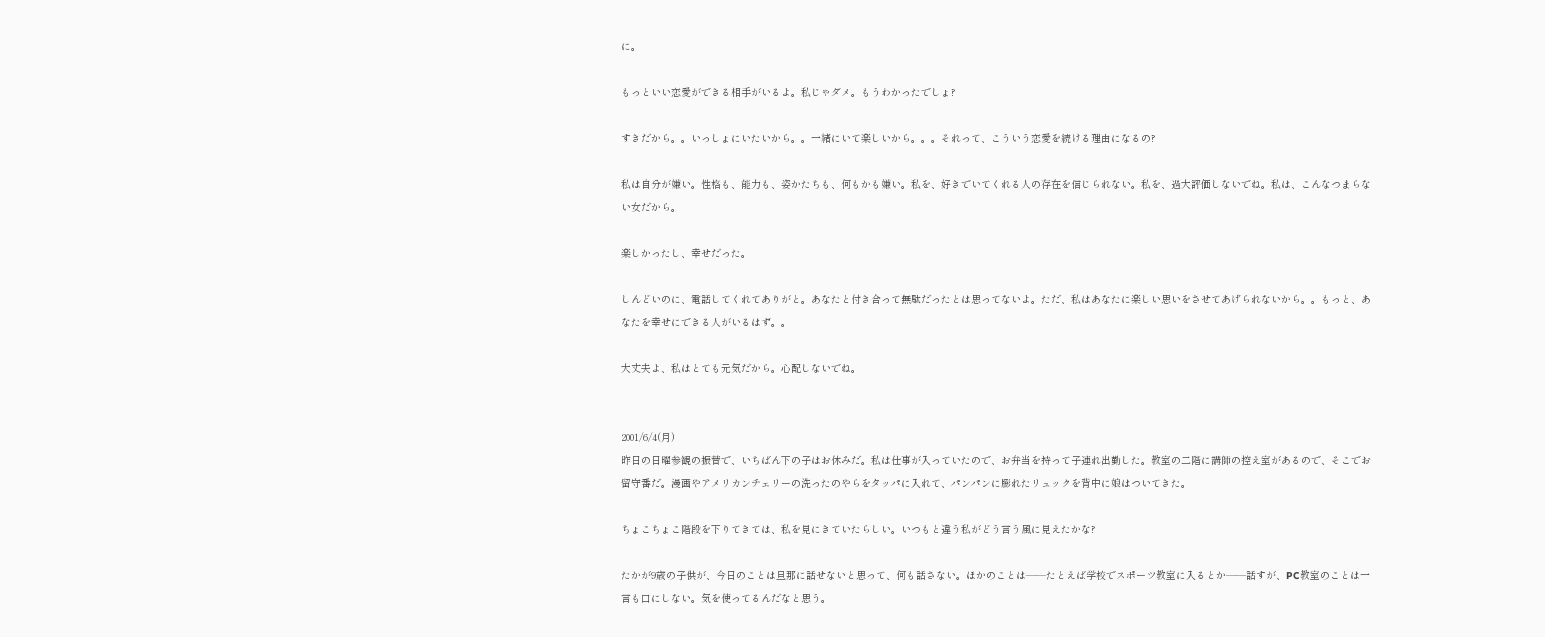に。

もっといい恋愛ができる相手がいるよ。私じゃダメ。もうわかったでしょ?

すきだから。。いっしょにいたいから。。一緒にいて楽しいから。。。それって、こういう恋愛を続ける理由になるの?

私は自分が嫌い。性格も、能力も、姿かたちも、何もかも嫌い。私を、好きでいてくれる人の存在を信じられない。私を、過大評価しないでね。私は、こんなつまらない女だから。

楽しかったし、幸せだった。

しんどいのに、電話してくれてありがと。あなたと付き合って無駄だったとは思ってないよ。ただ、私はあなたに楽しい思いをさせてあげられないから。。もっと、あなたを幸せにできる人がいるはず。。

大丈夫よ、私はとても元気だから。心配しないでね。


2001/6/4(月)
昨日の日曜参観の振替で、いちばん下の子はお休みだ。私は仕事が入っていたので、お弁当を持って子連れ出勤した。教室の二階に講師の控え室があるので、そこでお留守番だ。漫画やアメリカンチェリーの洗ったのやらをタッパに入れて、パンパンに膨れたリュックを背中に娘はついてきた。

ちょこちょこ階段を下りてきては、私を見にきていたらしい。いつもと違う私がどう言う風に見えたかな?

たかが9歳の子供が、今日のことは旦那に話せないと思って、何も話さない。ほかのことは――たとえば学校でスポーツ教室に入るとか――話すが、PC教室のことは一言も口にしない。気を使ってるんだなと思う。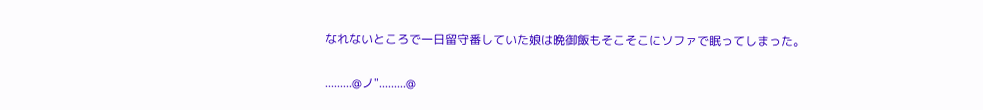なれないところで一日留守番していた娘は晩御飯もそこそこにソファで眠ってしまった。

.........@ノ".........@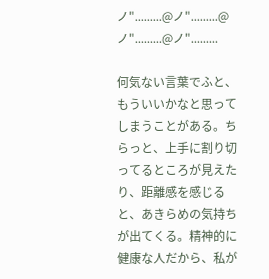ノ".........@ノ".........@ノ".........@ノ".........

何気ない言葉でふと、もういいかなと思ってしまうことがある。ちらっと、上手に割り切ってるところが見えたり、距離感を感じると、あきらめの気持ちが出てくる。精神的に健康な人だから、私が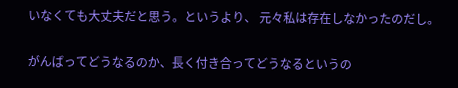いなくても大丈夫だと思う。というより、 元々私は存在しなかったのだし。

がんばってどうなるのか、長く付き合ってどうなるというの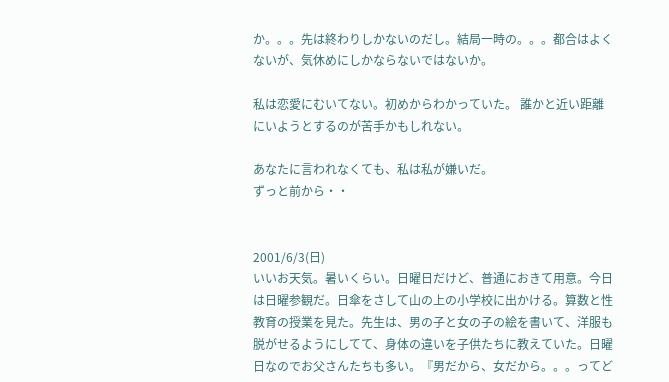か。。。先は終わりしかないのだし。結局一時の。。。都合はよくないが、気休めにしかならないではないか。

私は恋愛にむいてない。初めからわかっていた。 誰かと近い距離にいようとするのが苦手かもしれない。

あなたに言われなくても、私は私が嫌いだ。
ずっと前から・・


2001/6/3(日)
いいお天気。暑いくらい。日曜日だけど、普通におきて用意。今日は日曜参観だ。日傘をさして山の上の小学校に出かける。算数と性教育の授業を見た。先生は、男の子と女の子の絵を書いて、洋服も脱がせるようにしてて、身体の違いを子供たちに教えていた。日曜日なのでお父さんたちも多い。『男だから、女だから。。。ってど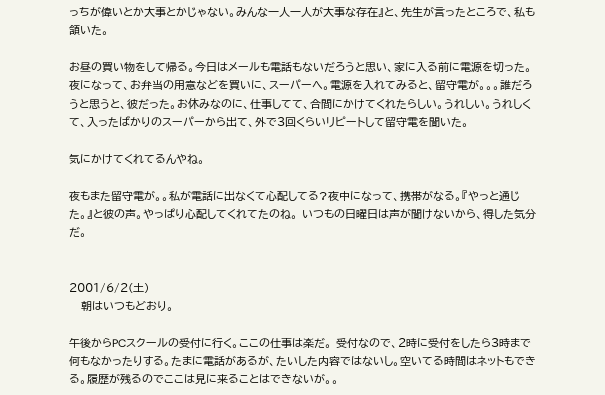っちが偉いとか大事とかじゃない。みんな一人一人が大事な存在』と、先生が言ったところで、私も頷いた。

お昼の買い物をして帰る。今日はメールも電話もないだろうと思い、家に入る前に電源を切った。夜になって、お弁当の用意などを買いに、スーパーへ。電源を入れてみると、留守電が。。。誰だろうと思うと、彼だった。お休みなのに、仕事してて、合間にかけてくれたらしい。うれしい。うれしくて、入ったばかりのスーパーから出て、外で3回くらいリピートして留守電を聞いた。

気にかけてくれてるんやね。

夜もまた留守電が。。私が電話に出なくて心配してる?夜中になって、携帯がなる。『やっと通じた。』と彼の声。やっぱり心配してくれてたのね。 いつもの日曜日は声が聞けないから、得した気分だ。


2001/6/2(土)
   朝はいつもどおり。

午後からPCスクールの受付に行く。ここの仕事は楽だ。 受付なので、2時に受付をしたら3時まで何もなかったりする。たまに電話があるが、たいした内容ではないし。空いてる時間はネットもできる。履歴が残るのでここは見に来ることはできないが。。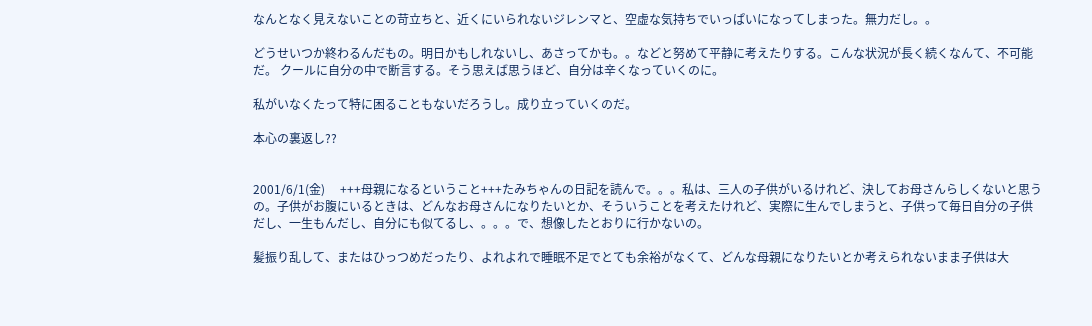なんとなく見えないことの苛立ちと、近くにいられないジレンマと、空虚な気持ちでいっぱいになってしまった。無力だし。。

どうせいつか終わるんだもの。明日かもしれないし、あさってかも。。などと努めて平静に考えたりする。こんな状況が長く続くなんて、不可能だ。 クールに自分の中で断言する。そう思えば思うほど、自分は辛くなっていくのに。

私がいなくたって特に困ることもないだろうし。成り立っていくのだ。

本心の裏返し??


2001/6/1(金)     +++母親になるということ+++たみちゃんの日記を読んで。。。私は、三人の子供がいるけれど、決してお母さんらしくないと思うの。子供がお腹にいるときは、どんなお母さんになりたいとか、そういうことを考えたけれど、実際に生んでしまうと、子供って毎日自分の子供だし、一生もんだし、自分にも似てるし、。。。で、想像したとおりに行かないの。

髪振り乱して、またはひっつめだったり、よれよれで睡眠不足でとても余裕がなくて、どんな母親になりたいとか考えられないまま子供は大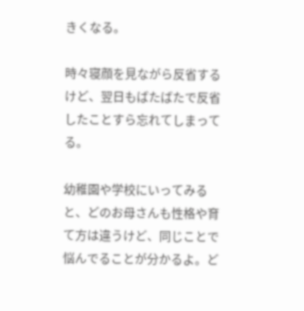きくなる。

時々寝顔を見ながら反省するけど、翌日もばたばたで反省したことすら忘れてしまってる。

幼稚園や学校にいってみると、どのお母さんも性格や育て方は違うけど、同じことで悩んでることが分かるよ。ど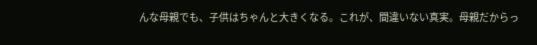んな母親でも、子供はちゃんと大きくなる。これが、間違いない真実。母親だからっ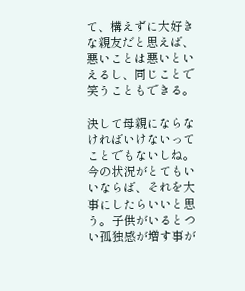て、構えずに大好きな親友だと思えば、悪いことは悪いといえるし、同じことで笑うこともできる。

決して母親にならなければいけないってことでもないしね。今の状況がとてもいいならば、それを大事にしたらいいと思う。子供がいるとつい孤独感が増す事が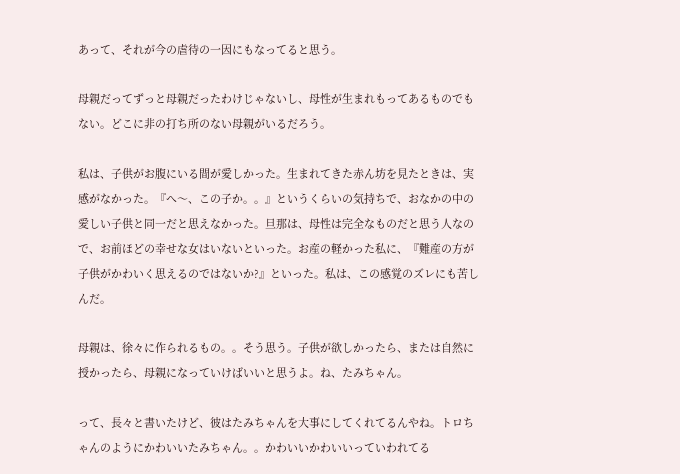あって、それが今の虐待の一因にもなってると思う。

母親だってずっと母親だったわけじゃないし、母性が生まれもってあるものでもない。どこに非の打ち所のない母親がいるだろう。

私は、子供がお腹にいる間が愛しかった。生まれてきた赤ん坊を見たときは、実感がなかった。『へ〜、この子か。。』というくらいの気持ちで、おなかの中の愛しい子供と同一だと思えなかった。旦那は、母性は完全なものだと思う人なので、お前ほどの幸せな女はいないといった。お産の軽かった私に、『難産の方が子供がかわいく思えるのではないか?』といった。私は、この感覚のズレにも苦しんだ。

母親は、徐々に作られるもの。。そう思う。子供が欲しかったら、または自然に授かったら、母親になっていけばいいと思うよ。ね、たみちゃん。

って、長々と書いたけど、彼はたみちゃんを大事にしてくれてるんやね。トロちゃんのようにかわいいたみちゃん。。かわいいかわいいっていわれてる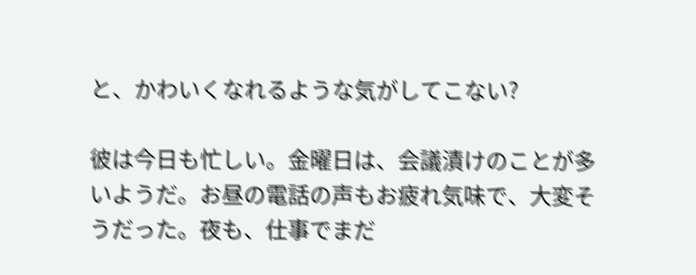と、かわいくなれるような気がしてこない?

彼は今日も忙しい。金曜日は、会議漬けのことが多いようだ。お昼の電話の声もお疲れ気味で、大変そうだった。夜も、仕事でまだ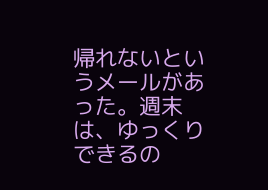帰れないというメールがあった。週末は、ゆっくりできるの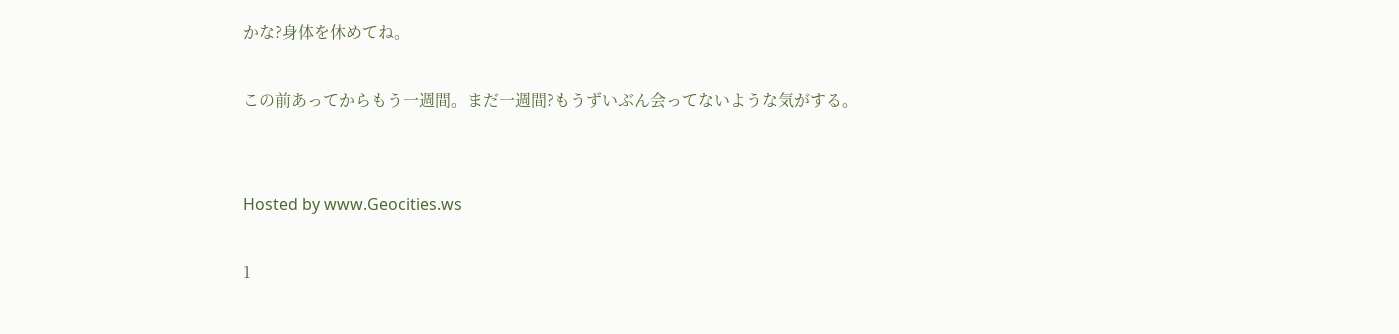かな?身体を休めてね。

この前あってからもう一週間。まだ一週間?もうずいぶん会ってないような気がする。


Hosted by www.Geocities.ws

1